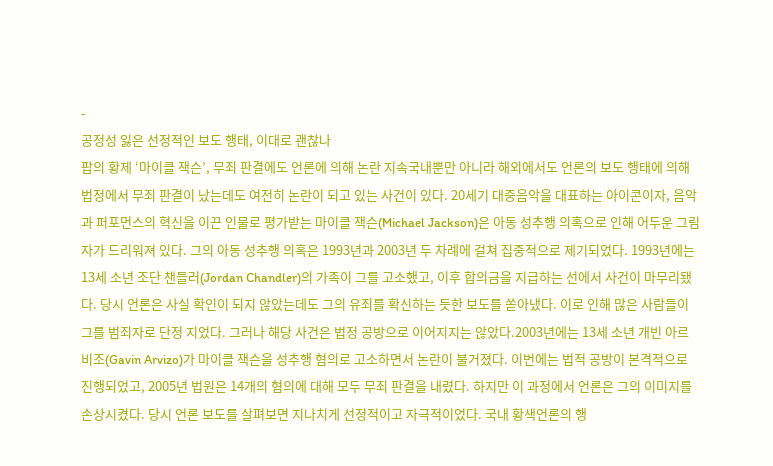-
공정성 잃은 선정적인 보도 행태, 이대로 괜찮나
팝의 황제 ‘마이클 잭슨’, 무죄 판결에도 언론에 의해 논란 지속국내뿐만 아니라 해외에서도 언론의 보도 행태에 의해 법정에서 무죄 판결이 났는데도 여전히 논란이 되고 있는 사건이 있다. 20세기 대중음악을 대표하는 아이콘이자, 음악과 퍼포먼스의 혁신을 이끈 인물로 평가받는 마이클 잭슨(Michael Jackson)은 아동 성추행 의혹으로 인해 어두운 그림자가 드리워져 있다. 그의 아동 성추행 의혹은 1993년과 2003년 두 차례에 걸쳐 집중적으로 제기되었다. 1993년에는 13세 소년 조단 챈들러(Jordan Chandler)의 가족이 그를 고소했고, 이후 합의금을 지급하는 선에서 사건이 마무리됐다. 당시 언론은 사실 확인이 되지 않았는데도 그의 유죄를 확신하는 듯한 보도를 쏟아냈다. 이로 인해 많은 사람들이 그를 범죄자로 단정 지었다. 그러나 해당 사건은 법정 공방으로 이어지지는 않았다.2003년에는 13세 소년 개빈 아르비조(Gavin Arvizo)가 마이클 잭슨을 성추행 혐의로 고소하면서 논란이 불거졌다. 이번에는 법적 공방이 본격적으로 진행되었고, 2005년 법원은 14개의 혐의에 대해 모두 무죄 판결을 내렸다. 하지만 이 과정에서 언론은 그의 이미지를 손상시켰다. 당시 언론 보도를 살펴보면 지나치게 선정적이고 자극적이었다. 국내 황색언론의 행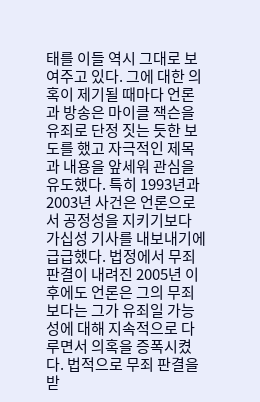태를 이들 역시 그대로 보여주고 있다. 그에 대한 의혹이 제기될 때마다 언론과 방송은 마이클 잭슨을 유죄로 단정 짓는 듯한 보도를 했고 자극적인 제목과 내용을 앞세워 관심을 유도했다. 특히 1993년과 2003년 사건은 언론으로서 공정성을 지키기보다 가십성 기사를 내보내기에 급급했다. 법정에서 무죄 판결이 내려진 2005년 이후에도 언론은 그의 무죄보다는 그가 유죄일 가능성에 대해 지속적으로 다루면서 의혹을 증폭시켰다. 법적으로 무죄 판결을 받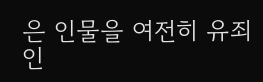은 인물을 여전히 유죄인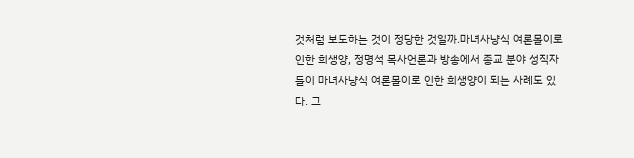것처럼 보도하는 것이 정당한 것일까.마녀사냥식 여론몰이로 인한 희생양, 정명석 목사언론과 방송에서 종교 분야 성직자들이 마녀사냥식 여론몰이로 인한 희생양이 되는 사례도 있다. 그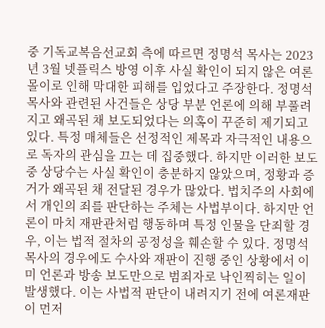중 기독교복음선교회 측에 따르면 정명석 목사는 2023년 3월 넷플릭스 방영 이후 사실 확인이 되지 않은 여론몰이로 인해 막대한 피해를 입었다고 주장한다. 정명석 목사와 관련된 사건들은 상당 부분 언론에 의해 부풀려지고 왜곡된 채 보도되었다는 의혹이 꾸준히 제기되고 있다. 특정 매체들은 선정적인 제목과 자극적인 내용으로 독자의 관심을 끄는 데 집중했다. 하지만 이러한 보도 중 상당수는 사실 확인이 충분하지 않았으며, 정황과 증거가 왜곡된 채 전달된 경우가 많았다. 법치주의 사회에서 개인의 죄를 판단하는 주체는 사법부이다. 하지만 언론이 마치 재판관처럼 행동하며 특정 인물을 단죄할 경우, 이는 법적 절차의 공정성을 훼손할 수 있다. 정명석 목사의 경우에도 수사와 재판이 진행 중인 상황에서 이미 언론과 방송 보도만으로 범죄자로 낙인찍히는 일이 발생했다. 이는 사법적 판단이 내려지기 전에 여론재판이 먼저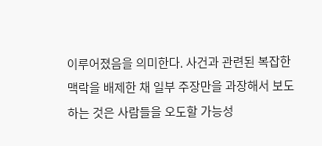이루어졌음을 의미한다. 사건과 관련된 복잡한 맥락을 배제한 채 일부 주장만을 과장해서 보도하는 것은 사람들을 오도할 가능성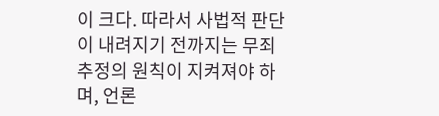이 크다. 따라서 사법적 판단이 내려지기 전까지는 무죄 추정의 원칙이 지켜져야 하며, 언론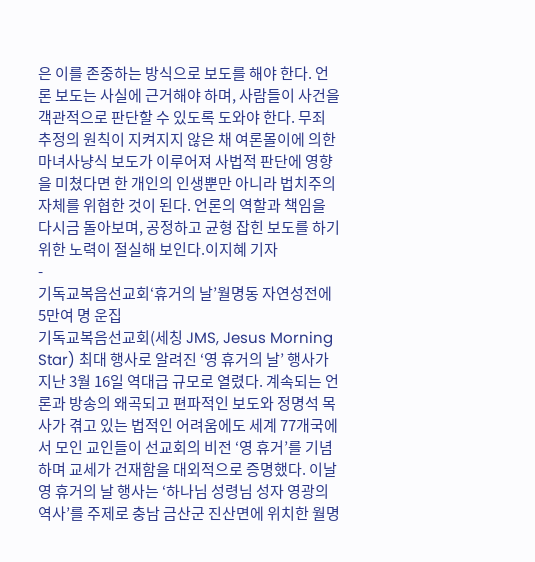은 이를 존중하는 방식으로 보도를 해야 한다. 언론 보도는 사실에 근거해야 하며, 사람들이 사건을 객관적으로 판단할 수 있도록 도와야 한다. 무죄 추정의 원칙이 지켜지지 않은 채 여론몰이에 의한 마녀사냥식 보도가 이루어져 사법적 판단에 영향을 미쳤다면 한 개인의 인생뿐만 아니라 법치주의 자체를 위협한 것이 된다. 언론의 역할과 책임을 다시금 돌아보며, 공정하고 균형 잡힌 보도를 하기 위한 노력이 절실해 보인다.이지혜 기자
-
기독교복음선교회‘휴거의 날’월명동 자연성전에 5만여 명 운집
기독교복음선교회(세칭 JMS, Jesus Morning Star) 최대 행사로 알려진 ‘영 휴거의 날’ 행사가 지난 3월 16일 역대급 규모로 열렸다. 계속되는 언론과 방송의 왜곡되고 편파적인 보도와 정명석 목사가 겪고 있는 법적인 어려움에도 세계 77개국에서 모인 교인들이 선교회의 비전 ‘영 휴거’를 기념하며 교세가 건재함을 대외적으로 증명했다. 이날 영 휴거의 날 행사는 ‘하나님 성령님 성자 영광의 역사’를 주제로 충남 금산군 진산면에 위치한 월명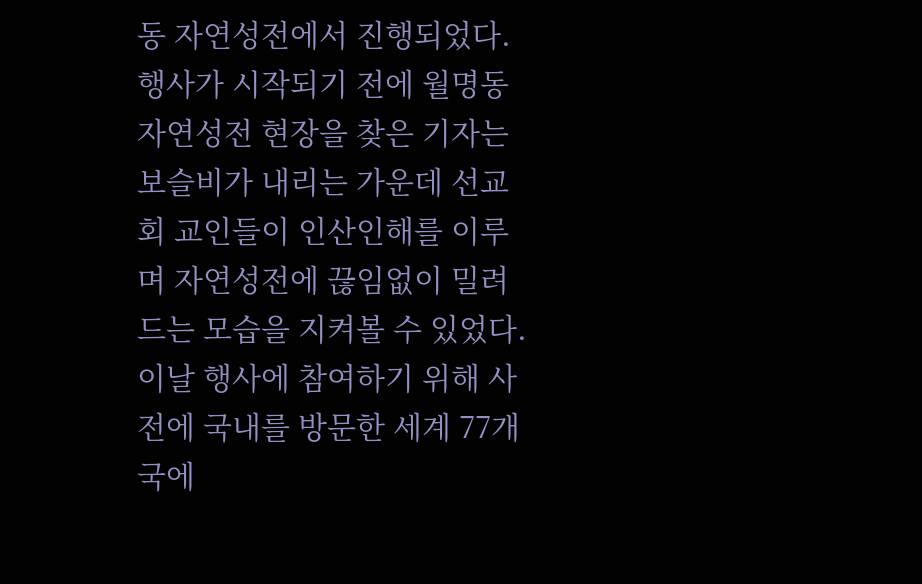동 자연성전에서 진행되었다. 행사가 시작되기 전에 월명동 자연성전 현장을 찾은 기자는 보슬비가 내리는 가운데 선교회 교인들이 인산인해를 이루며 자연성전에 끊임없이 밀려드는 모습을 지켜볼 수 있었다. 이날 행사에 참여하기 위해 사전에 국내를 방문한 세계 77개국에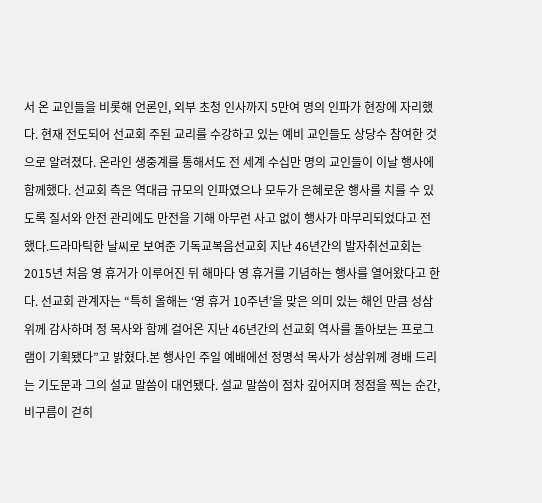서 온 교인들을 비롯해 언론인, 외부 초청 인사까지 5만여 명의 인파가 현장에 자리했다. 현재 전도되어 선교회 주된 교리를 수강하고 있는 예비 교인들도 상당수 참여한 것으로 알려졌다. 온라인 생중계를 통해서도 전 세계 수십만 명의 교인들이 이날 행사에 함께했다. 선교회 측은 역대급 규모의 인파였으나 모두가 은혜로운 행사를 치를 수 있도록 질서와 안전 관리에도 만전을 기해 아무런 사고 없이 행사가 마무리되었다고 전했다.드라마틱한 날씨로 보여준 기독교복음선교회 지난 46년간의 발자취선교회는 2015년 처음 영 휴거가 이루어진 뒤 해마다 영 휴거를 기념하는 행사를 열어왔다고 한다. 선교회 관계자는 “특히 올해는 ‘영 휴거 10주년’을 맞은 의미 있는 해인 만큼 성삼위께 감사하며 정 목사와 함께 걸어온 지난 46년간의 선교회 역사를 돌아보는 프로그램이 기획됐다”고 밝혔다.본 행사인 주일 예배에선 정명석 목사가 성삼위께 경배 드리는 기도문과 그의 설교 말씀이 대언됐다. 설교 말씀이 점차 깊어지며 정점을 찍는 순간, 비구름이 걷히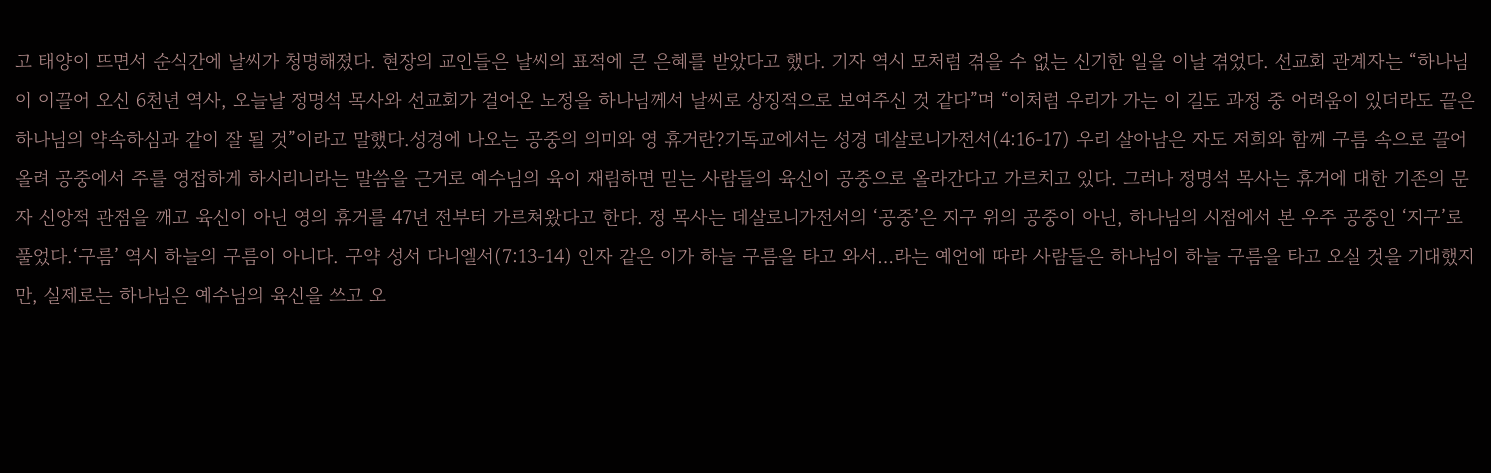고 태양이 뜨면서 순식간에 날씨가 청명해졌다. 현장의 교인들은 날씨의 표적에 큰 은혜를 받았다고 했다. 기자 역시 모처럼 겪을 수 없는 신기한 일을 이날 겪었다. 선교회 관계자는 “하나님이 이끌어 오신 6천년 역사, 오늘날 정명석 목사와 선교회가 걸어온 노정을 하나님께서 날씨로 상징적으로 보여주신 것 같다”며 “이처럼 우리가 가는 이 길도 과정 중 어려움이 있더라도 끝은 하나님의 약속하심과 같이 잘 될 것”이라고 말했다.성경에 나오는 공중의 의미와 영 휴거란?기독교에서는 성경 데살로니가전서(4:16-17) 우리 살아남은 자도 저희와 함께 구름 속으로 끌어올려 공중에서 주를 영접하게 하시리니라는 말씀을 근거로 예수님의 육이 재림하면 믿는 사람들의 육신이 공중으로 올라간다고 가르치고 있다. 그러나 정명석 목사는 휴거에 대한 기존의 문자 신앙적 관점을 깨고 육신이 아닌 영의 휴거를 47년 전부터 가르쳐왔다고 한다. 정 목사는 데살로니가전서의 ‘공중’은 지구 위의 공중이 아닌, 하나님의 시점에서 본 우주 공중인 ‘지구’로 풀었다.‘구름’ 역시 하늘의 구름이 아니다. 구약 성서 다니엘서(7:13-14) 인자 같은 이가 하늘 구름을 타고 와서…라는 예언에 따라 사람들은 하나님이 하늘 구름을 타고 오실 것을 기대했지만, 실제로는 하나님은 예수님의 육신을 쓰고 오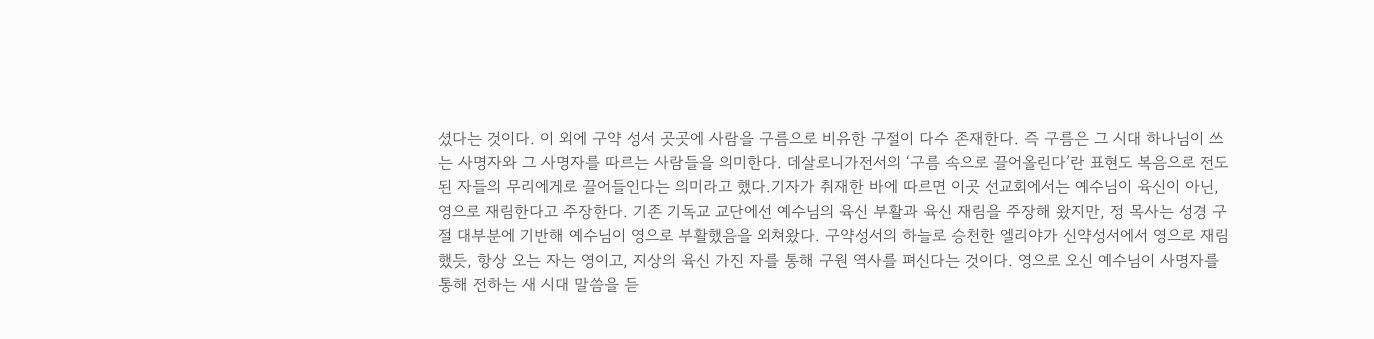셨다는 것이다. 이 외에 구약 성서 곳곳에 사람을 구름으로 비유한 구절이 다수 존재한다. 즉 구름은 그 시대 하나님이 쓰는 사명자와 그 사명자를 따르는 사람들을 의미한다. 데살로니가전서의 ‘구름 속으로 끌어올린다’란 표현도 복음으로 전도된 자들의 무리에게로 끌어들인다는 의미라고 했다.기자가 취재한 바에 따르면 이곳 선교회에서는 예수님이 육신이 아닌, 영으로 재림한다고 주장한다. 기존 기독교 교단에선 예수님의 육신 부활과 육신 재림을 주장해 왔지만, 정 목사는 성경 구절 대부분에 기반해 예수님이 영으로 부활했음을 외쳐왔다. 구약성서의 하늘로 승천한 엘리야가 신약성서에서 영으로 재림했듯, 항상 오는 자는 영이고, 지상의 육신 가진 자를 통해 구원 역사를 펴신다는 것이다. 영으로 오신 예수님이 사명자를 통해 전하는 새 시대 말씀을 듣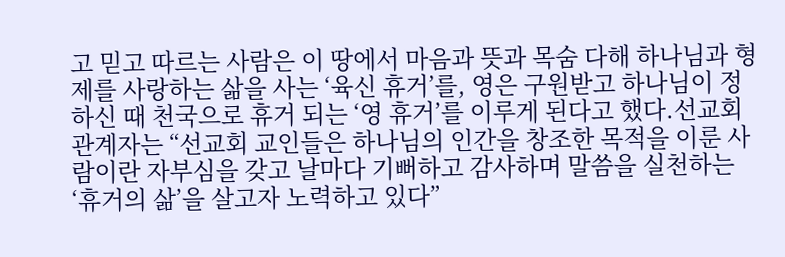고 믿고 따르는 사람은 이 땅에서 마음과 뜻과 목숨 다해 하나님과 형제를 사랑하는 삶을 사는 ‘육신 휴거’를, 영은 구원받고 하나님이 정하신 때 천국으로 휴거 되는 ‘영 휴거’를 이루게 된다고 했다.선교회 관계자는 “선교회 교인들은 하나님의 인간을 창조한 목적을 이룬 사람이란 자부심을 갖고 날마다 기뻐하고 감사하며 말씀을 실천하는 ‘휴거의 삶’을 살고자 노력하고 있다”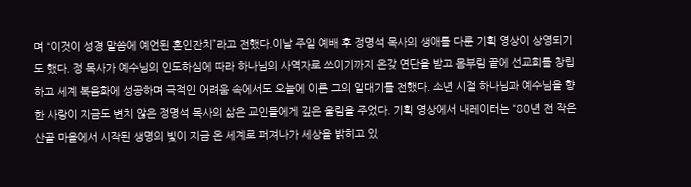며 “이것이 성경 말씀에 예언된 혼인잔치”라고 전했다.이날 주일 예배 후 정명석 목사의 생애를 다룬 기획 영상이 상영되기도 했다. 정 목사가 예수님의 인도하심에 따라 하나님의 사역자로 쓰이기까지 온갖 연단을 받고 몸부림 끝에 선교회를 창립하고 세계 복음화에 성공하며 극적인 어려움 속에서도 오늘에 이른 그의 일대기를 전했다. 소년 시절 하나님과 예수님을 향한 사랑이 지금도 변치 않은 정명석 목사의 삶은 교인들에게 깊은 울림을 주었다. 기획 영상에서 내레이터는 “80년 전 작은 산골 마을에서 시작된 생명의 빛이 지금 온 세계로 퍼져나가 세상을 밝히고 있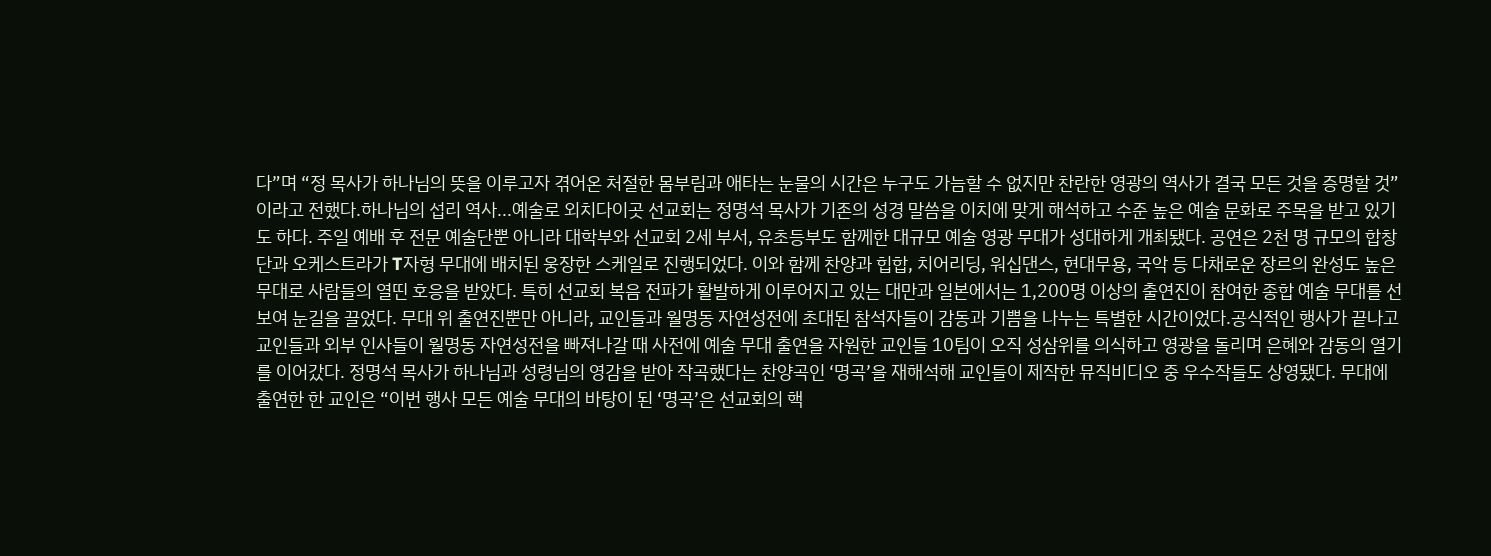다”며 “정 목사가 하나님의 뜻을 이루고자 겪어온 처절한 몸부림과 애타는 눈물의 시간은 누구도 가늠할 수 없지만 찬란한 영광의 역사가 결국 모든 것을 증명할 것”이라고 전했다.하나님의 섭리 역사...예술로 외치다이곳 선교회는 정명석 목사가 기존의 성경 말씀을 이치에 맞게 해석하고 수준 높은 예술 문화로 주목을 받고 있기도 하다. 주일 예배 후 전문 예술단뿐 아니라 대학부와 선교회 2세 부서, 유초등부도 함께한 대규모 예술 영광 무대가 성대하게 개최됐다. 공연은 2천 명 규모의 합창단과 오케스트라가 T자형 무대에 배치된 웅장한 스케일로 진행되었다. 이와 함께 찬양과 힙합, 치어리딩, 워십댄스, 현대무용, 국악 등 다채로운 장르의 완성도 높은 무대로 사람들의 열띤 호응을 받았다. 특히 선교회 복음 전파가 활발하게 이루어지고 있는 대만과 일본에서는 1,200명 이상의 출연진이 참여한 종합 예술 무대를 선보여 눈길을 끌었다. 무대 위 출연진뿐만 아니라, 교인들과 월명동 자연성전에 초대된 참석자들이 감동과 기쁨을 나누는 특별한 시간이었다.공식적인 행사가 끝나고 교인들과 외부 인사들이 월명동 자연성전을 빠져나갈 때 사전에 예술 무대 출연을 자원한 교인들 10팀이 오직 성삼위를 의식하고 영광을 돌리며 은혜와 감동의 열기를 이어갔다. 정명석 목사가 하나님과 성령님의 영감을 받아 작곡했다는 찬양곡인 ‘명곡’을 재해석해 교인들이 제작한 뮤직비디오 중 우수작들도 상영됐다. 무대에 출연한 한 교인은 “이번 행사 모든 예술 무대의 바탕이 된 ‘명곡’은 선교회의 핵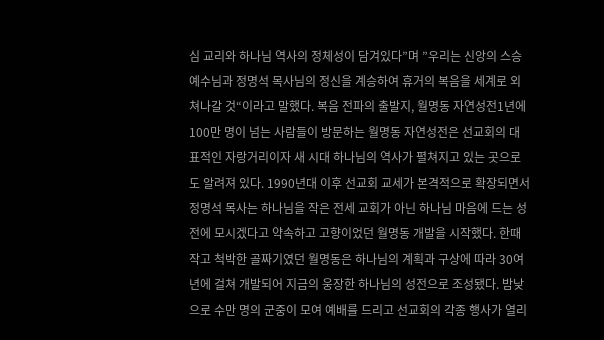심 교리와 하나님 역사의 정체성이 담겨있다”며 ”우리는 신앙의 스승 예수님과 정명석 목사님의 정신을 계승하여 휴거의 복음을 세계로 외쳐나갈 것“이라고 말했다. 복음 전파의 출발지, 월명동 자연성전1년에 100만 명이 넘는 사람들이 방문하는 월명동 자연성전은 선교회의 대표적인 자랑거리이자 새 시대 하나님의 역사가 펼쳐지고 있는 곳으로도 알려져 있다. 1990년대 이후 선교회 교세가 본격적으로 확장되면서 정명석 목사는 하나님을 작은 전세 교회가 아닌 하나님 마음에 드는 성전에 모시겠다고 약속하고 고향이었던 월명동 개발을 시작했다. 한때 작고 척박한 골짜기였던 월명동은 하나님의 계획과 구상에 따라 30여 년에 걸쳐 개발되어 지금의 웅장한 하나님의 성전으로 조성됐다. 밤낮으로 수만 명의 군중이 모여 예배를 드리고 선교회의 각종 행사가 열리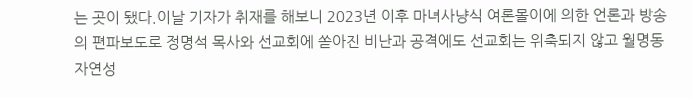는 곳이 됐다.이날 기자가 취재를 해보니 2023년 이후 마녀사냥식 여론몰이에 의한 언론과 방송의 편파보도로 정명석 목사와 선교회에 쏟아진 비난과 공격에도 선교회는 위축되지 않고 월명동 자연성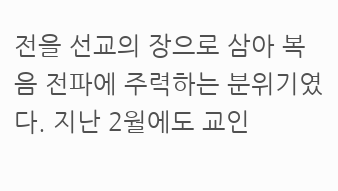전을 선교의 장으로 삼아 복음 전파에 주력하는 분위기였다. 지난 2월에도 교인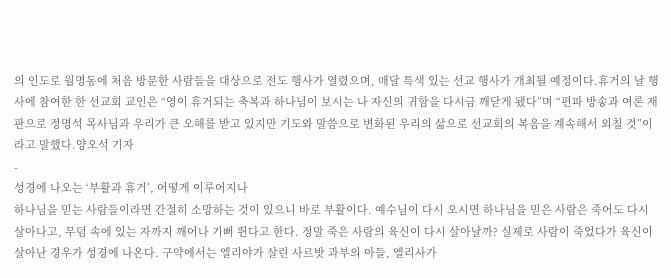의 인도로 월명동에 처음 방문한 사람들을 대상으로 전도 행사가 열렸으며, 매달 특색 있는 선교 행사가 개최될 예정이다.휴거의 날 행사에 참여한 한 선교회 교인은 “영이 휴거되는 축복과 하나님이 보시는 나 자신의 귀함을 다시금 깨닫게 됐다”며 “편파 방송과 여론 재판으로 정명석 목사님과 우리가 큰 오해를 받고 있지만 기도와 말씀으로 변화된 우리의 삶으로 선교회의 복음을 계속해서 외칠 것”이라고 말했다.양오석 기자
-
성경에 나오는 ‘부활과 휴거’, 어떻게 이루어지나
하나님을 믿는 사람들이라면 간절히 소망하는 것이 있으니 바로 부활이다. 예수님이 다시 오시면 하나님을 믿은 사람은 죽어도 다시 살아나고, 무덤 속에 있는 자까지 깨어나 기뻐 뛴다고 한다. 정말 죽은 사람의 육신이 다시 살아날까? 실제로 사람이 죽었다가 육신이 살아난 경우가 성경에 나온다. 구약에서는 엘리야가 살린 사르밧 과부의 아들, 엘리사가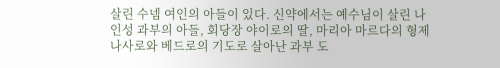살린 수넴 여인의 아들이 있다. 신약에서는 예수님이 살린 나인성 과부의 아들, 회당장 야이로의 딸, 마리아 마르다의 형제 나사로와 베드로의 기도로 살아난 과부 도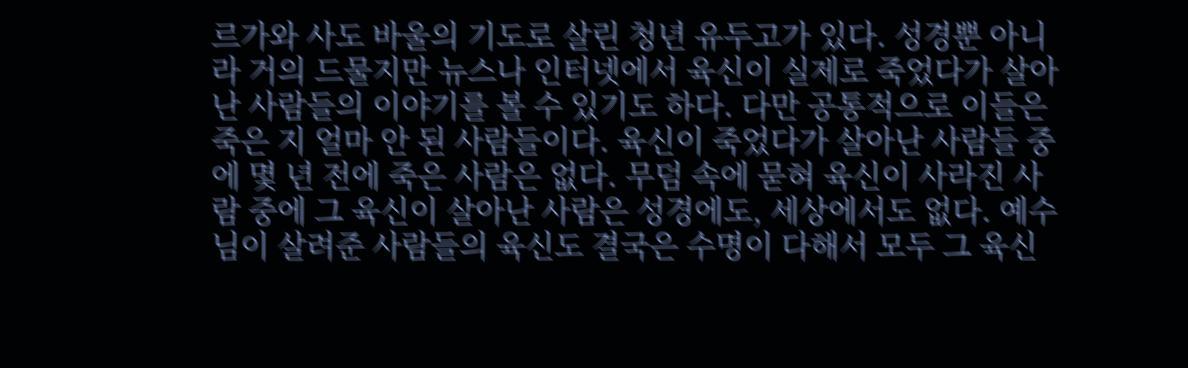르가와 사도 바울의 기도로 살린 청년 유두고가 있다. 성경뿐 아니라 거의 드물지만 뉴스나 인터넷에서 육신이 실제로 죽었다가 살아난 사람들의 이야기를 볼 수 있기도 하다. 다만 공통적으로 이들은 죽은 지 얼마 안 된 사람들이다. 육신이 죽었다가 살아난 사람들 중에 몇 년 전에 죽은 사람은 없다. 무덤 속에 묻혀 육신이 사라진 사람 중에 그 육신이 살아난 사람은 성경에도, 세상에서도 없다. 예수님이 살려준 사람들의 육신도 결국은 수명이 다해서 모두 그 육신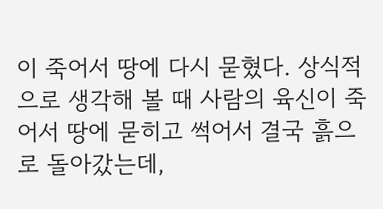이 죽어서 땅에 다시 묻혔다. 상식적으로 생각해 볼 때 사람의 육신이 죽어서 땅에 묻히고 썩어서 결국 흙으로 돌아갔는데,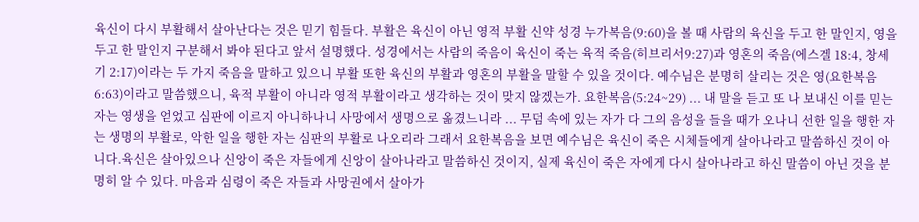육신이 다시 부활해서 살아난다는 것은 믿기 힘들다. 부활은 육신이 아닌 영적 부활 신약 성경 누가복음(9:60)을 볼 때 사람의 육신을 두고 한 말인지, 영을 두고 한 말인지 구분해서 봐야 된다고 앞서 설명했다. 성경에서는 사람의 죽음이 육신이 죽는 육적 죽음(히브리서9:27)과 영혼의 죽음(에스겔 18:4, 창세기 2:17)이라는 두 가지 죽음을 말하고 있으니 부활 또한 육신의 부활과 영혼의 부활을 말할 수 있을 것이다. 예수님은 분명히 살리는 것은 영(요한복음 6:63)이라고 말씀했으니, 육적 부활이 아니라 영적 부활이라고 생각하는 것이 맞지 않겠는가. 요한복음(5:24~29) ... 내 말을 듣고 또 나 보내신 이를 믿는 자는 영생을 얻었고 심판에 이르지 아니하나니 사망에서 생명으로 옮겼느니라 ... 무덤 속에 있는 자가 다 그의 음성을 들을 때가 오나니 선한 일을 행한 자는 생명의 부활로, 악한 일을 행한 자는 심판의 부활로 나오리라 그래서 요한복음을 보면 예수님은 육신이 죽은 시체들에게 살아나라고 말씀하신 것이 아니다.육신은 살아있으나 신앙이 죽은 자들에게 신앙이 살아나라고 말씀하신 것이지, 실제 육신이 죽은 자에게 다시 살아나라고 하신 말씀이 아닌 것을 분명히 알 수 있다. 마음과 심령이 죽은 자들과 사망권에서 살아가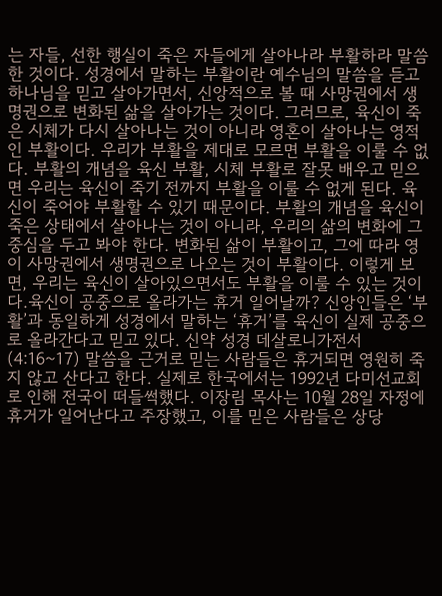는 자들, 선한 행실이 죽은 자들에게 살아나라 부활하라 말씀한 것이다. 성경에서 말하는 부활이란 예수님의 말씀을 듣고 하나님을 믿고 살아가면서, 신앙적으로 볼 때 사망권에서 생명권으로 변화된 삶을 살아가는 것이다. 그러므로, 육신이 죽은 시체가 다시 살아나는 것이 아니라 영혼이 살아나는 영적인 부활이다. 우리가 부활을 제대로 모르면 부활을 이룰 수 없다. 부활의 개념을 육신 부활, 시체 부활로 잘못 배우고 믿으면 우리는 육신이 죽기 전까지 부활을 이룰 수 없게 된다. 육신이 죽어야 부활할 수 있기 때문이다. 부활의 개념을 육신이 죽은 상태에서 살아나는 것이 아니라, 우리의 삶의 변화에 그 중심을 두고 봐야 한다. 변화된 삶이 부활이고, 그에 따라 영이 사망권에서 생명권으로 나오는 것이 부활이다. 이렇게 보면, 우리는 육신이 살아있으면서도 부활을 이룰 수 있는 것이다.육신이 공중으로 올라가는 휴거 일어날까? 신앙인들은 ‘부활’과 동일하게 성경에서 말하는 ‘휴거’를 육신이 실제 공중으로 올라간다고 믿고 있다. 신약 성경 데살로니가전서(4:16~17) 말씀을 근거로 믿는 사람들은 휴거되면 영원히 죽지 않고 산다고 한다. 실제로 한국에서는 1992년 다미선교회로 인해 전국이 떠들썩했다. 이장림 목사는 10월 28일 자정에 휴거가 일어난다고 주장했고, 이를 믿은 사람들은 상당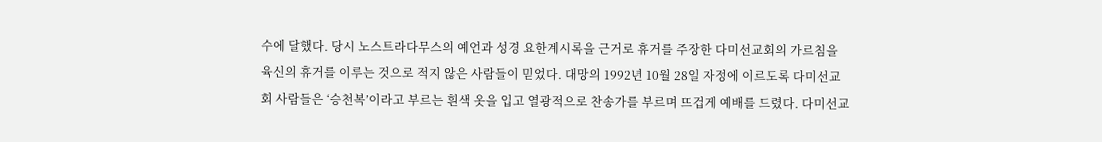수에 달했다. 당시 노스트라다무스의 예언과 성경 요한계시록을 근거로 휴거를 주장한 다미선교회의 가르침을 육신의 휴거를 이루는 것으로 적지 않은 사람들이 믿었다. 대망의 1992년 10월 28일 자정에 이르도록 다미선교회 사람들은 ‘승천복’이라고 부르는 흰색 옷을 입고 열광적으로 찬송가를 부르며 뜨겁게 예배를 드렸다. 다미선교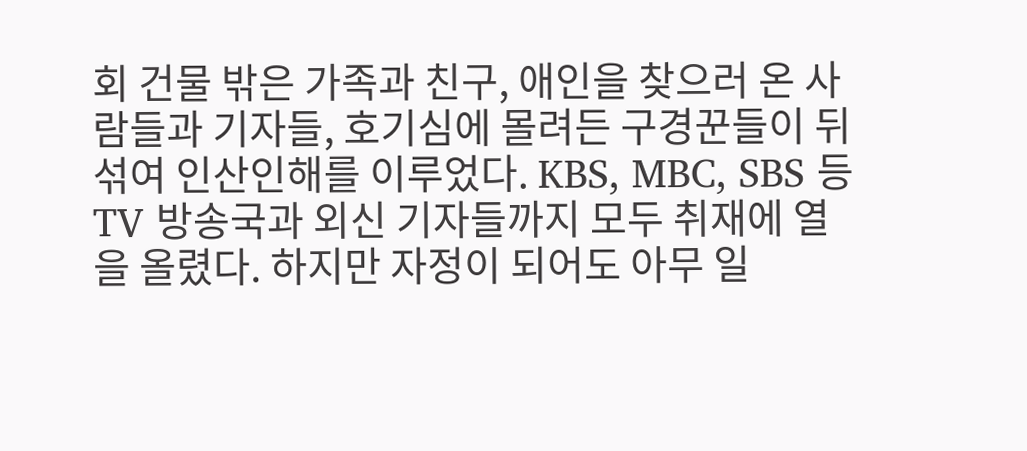회 건물 밖은 가족과 친구, 애인을 찾으러 온 사람들과 기자들, 호기심에 몰려든 구경꾼들이 뒤섞여 인산인해를 이루었다. KBS, MBC, SBS 등 TV 방송국과 외신 기자들까지 모두 취재에 열을 올렸다. 하지만 자정이 되어도 아무 일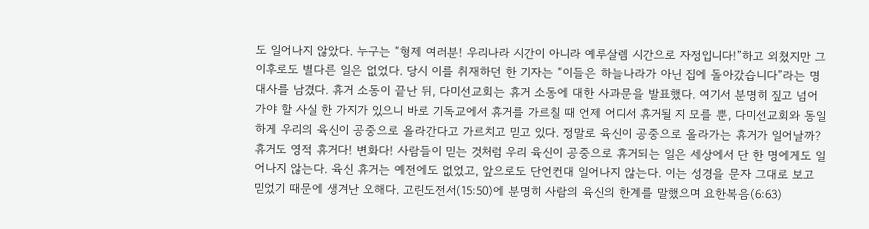도 일어나지 않았다. 누구는 “형제 여러분! 우리나라 시간이 아니라 예루살렘 시간으로 자정입니다!”하고 외쳤지만 그 이후로도 별다른 일은 없었다. 당시 이를 취재하던 한 기자는 “이들은 하늘나라가 아닌 집에 돌아갔습니다”라는 명대사를 남겼다. 휴거 소동이 끝난 뒤, 다미선교회는 휴거 소동에 대한 사과문을 발표했다. 여기서 분명히 짚고 넘어가야 할 사실 한 가지가 있으니 바로 기독교에서 휴거를 가르칠 때 언제 어디서 휴거될 지 모를 뿐, 다미선교회와 동일하게 우리의 육신이 공중으로 올라간다고 가르치고 믿고 있다. 정말로 육신이 공중으로 올라가는 휴거가 일어날까?휴거도 영적 휴거다! 변화다! 사람들이 믿는 것처럼 우리 육신이 공중으로 휴거되는 일은 세상에서 단 한 명에게도 일어나지 않는다. 육신 휴거는 예전에도 없었고, 앞으로도 단언컨대 일어나지 않는다. 이는 성경을 문자 그대로 보고 믿었기 때문에 생겨난 오해다. 고린도전서(15:50)에 분명히 사람의 육신의 한계를 말했으며 요한복음(6:63)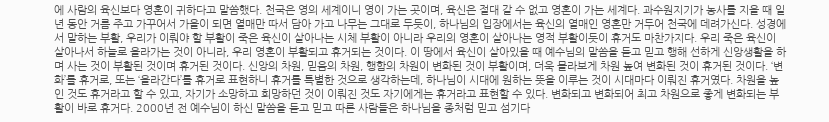에 사람의 육신보다 영혼이 귀하다고 말씀했다. 천국은 영의 세계이니 영이 가는 곳이며, 육신은 절대 갈 수 없고 영혼이 가는 세계다. 과수원지기가 농사를 지을 때 일 년 동안 거름 주고 가꾸어서 가을이 되면 열매만 따서 담아 가고 나무는 그대로 두듯이, 하나님의 입장에서는 육신의 열매인 영혼만 거두어 천국에 데려가신다. 성경에서 말하는 부활, 우리가 이뤄야 할 부활이 죽은 육신이 살아나는 시체 부활이 아니라 우리의 영혼이 살아나는 영적 부활이듯이 휴거도 마찬가지다. 우리 죽은 육신이 살아나서 하늘로 올라가는 것이 아니라, 우리 영혼이 부활되고 휴거되는 것이다. 이 땅에서 육신이 살아있을 때 예수님의 말씀을 듣고 믿고 행해 선하게 신앙생활을 하며 사는 것이 부활된 것이며 휴거된 것이다. 신앙의 차원, 믿음의 차원, 행함의 차원이 변화된 것이 부활이며, 더욱 몰라보게 차원 높여 변화된 것이 휴거된 것이다. ‘변화’를 휴거로, 또는 ‘올라간다’를 휴거로 표현하니 휴거를 특별한 것으로 생각하는데, 하나님이 시대에 원하는 뜻을 이루는 것이 시대마다 이뤄진 휴거였다. 차원을 높인 것도 휴거라고 할 수 있고, 자기가 소망하고 희망하던 것이 이뤄진 것도 자기에게는 휴거라고 표현할 수 있다. 변화되고 변화되어 최고 차원으로 좋게 변화되는 부활이 바로 휴거다. 2000년 전 예수님이 하신 말씀을 듣고 믿고 따른 사람들은 하나님을 종처럼 믿고 섬기다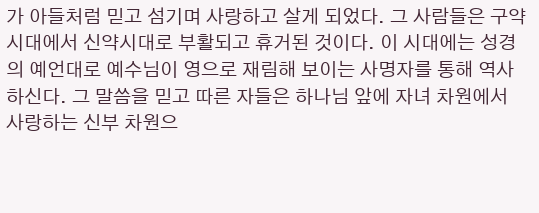가 아들처럼 믿고 섬기며 사랑하고 살게 되었다. 그 사람들은 구약시대에서 신약시대로 부활되고 휴거된 것이다. 이 시대에는 성경의 예언대로 예수님이 영으로 재림해 보이는 사명자를 통해 역사하신다. 그 말씀을 믿고 따른 자들은 하나님 앞에 자녀 차원에서 사랑하는 신부 차원으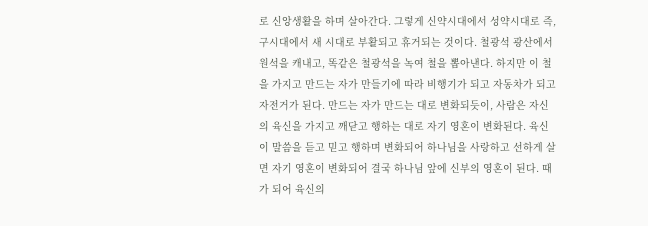로 신앙생활을 하며 살아간다. 그렇게 신약시대에서 성약시대로 즉, 구시대에서 새 시대로 부활되고 휴거되는 것이다. 철광석 광산에서 원석을 캐내고, 똑같은 철광석을 녹여 철을 뽑아낸다. 하지만 이 철을 가지고 만드는 자가 만들기에 따라 비행기가 되고 자동차가 되고 자전거가 된다. 만드는 자가 만드는 대로 변화되듯이, 사람은 자신의 육신을 가지고 깨닫고 행하는 대로 자기 영혼이 변화된다. 육신이 말씀을 듣고 믿고 행하며 변화되어 하나님을 사랑하고 선하게 살면 자기 영혼이 변화되어 결국 하나님 앞에 신부의 영혼이 된다. 때가 되어 육신의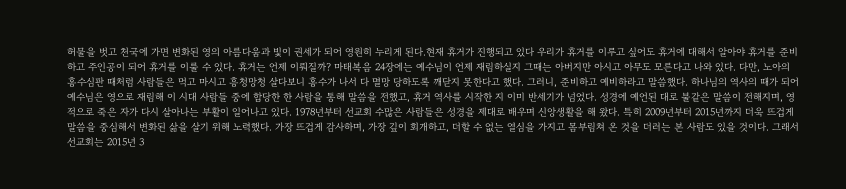허물을 벗고 천국에 가면 변화된 영의 아름다움과 빛이 권세가 되어 영원히 누리게 된다.현재 휴거가 진행되고 있다 우리가 휴거를 이루고 싶어도 휴거에 대해서 알아야 휴거를 준비하고 주인공이 되어 휴거를 이룰 수 있다. 휴거는 언제 이뤄질까? 마태복음 24장에는 예수님이 언제 재림하실지 그때는 아버지만 아시고 아무도 모른다고 나와 있다. 다만, 노아의 홍수심판 때처럼 사람들은 먹고 마시고 흥청망청 살다보니 홍수가 나서 다 멸망 당하도록 깨닫지 못한다고 했다. 그러니, 준비하고 예비하라고 말씀했다. 하나님의 역사의 때가 되어 예수님은 영으로 재림해 이 시대 사람들 중에 합당한 한 사람을 통해 말씀을 전했고, 휴거 역사를 시작한 지 이미 반세기가 넘었다. 성경에 예언된 대로 불같은 말씀이 전해지며, 영적으로 죽은 자가 다시 살아나는 부활이 일어나고 있다. 1978년부터 선교회 수많은 사람들은 성경을 제대로 배우며 신앙생활을 해 왔다. 특히 2009년부터 2015년까지 더욱 뜨겁게 말씀을 중심해서 변화된 삶을 살기 위해 노력했다. 가장 뜨겁게 감사하며, 가장 깊이 회개하고, 더할 수 없는 열심을 가지고 몸부림쳐 온 것을 더러는 본 사람도 있을 것이다. 그래서 선교회는 2015년 3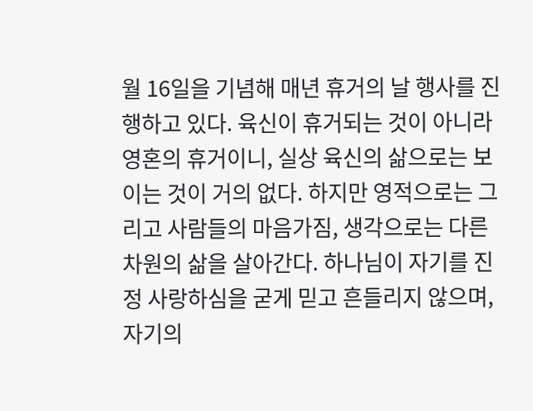월 16일을 기념해 매년 휴거의 날 행사를 진행하고 있다. 육신이 휴거되는 것이 아니라 영혼의 휴거이니, 실상 육신의 삶으로는 보이는 것이 거의 없다. 하지만 영적으로는 그리고 사람들의 마음가짐, 생각으로는 다른 차원의 삶을 살아간다. 하나님이 자기를 진정 사랑하심을 굳게 믿고 흔들리지 않으며, 자기의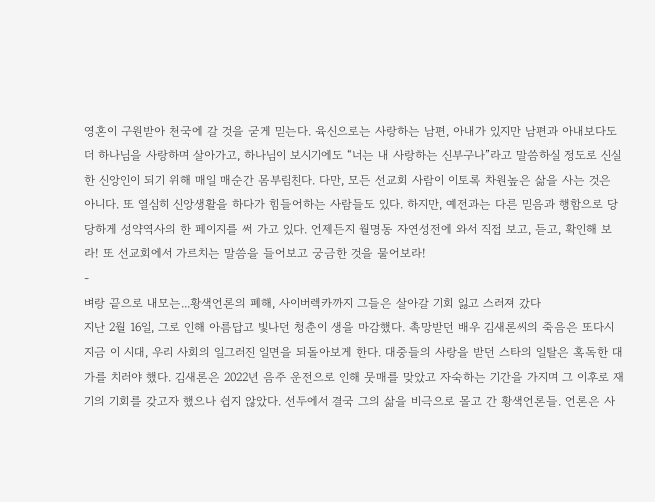영혼이 구원받아 천국에 갈 것을 굳게 믿는다. 육신으로는 사랑하는 남편, 아내가 있지만 남편과 아내보다도 더 하나님을 사랑하며 살아가고, 하나님이 보시기에도 “너는 내 사랑하는 신부구나”라고 말씀하실 정도로 신실한 신앙인이 되기 위해 매일 매순간 몸부림친다. 다만, 모든 선교회 사람이 이토록 차원높은 삶을 사는 것은 아니다. 또 열심히 신앙생활을 하다가 힘들어하는 사람들도 있다. 하지만, 예전과는 다른 믿음과 행함으로 당당하게 성약역사의 한 페이지를 써 가고 있다. 언제든지 월명동 자연성전에 와서 직접 보고, 듣고, 확인해 보라! 또 선교회에서 가르치는 말씀을 들어보고 궁금한 것을 물어보라!
-
벼랑 끝으로 내모는...황색언론의 폐해, 사이버렉카까지 그들은 살아갈 기회 잃고 스러져 갔다
지난 2월 16일, 그로 인해 아름답고 빛나던 청춘이 생을 마감했다. 촉망받던 배우 김새론씨의 죽음은 또다시 지금 이 시대, 우리 사회의 일그러진 일면을 되돌아보게 한다. 대중들의 사랑을 받던 스타의 일탈은 혹독한 대가를 치러야 했다. 김새론은 2022년 음주 운전으로 인해 뭇매를 맞았고 자숙하는 기간을 가지며 그 이후로 재기의 기회를 갖고자 했으나 쉽지 않았다. 선두에서 결국 그의 삶을 비극으로 몰고 간 황색언론들. 언론은 사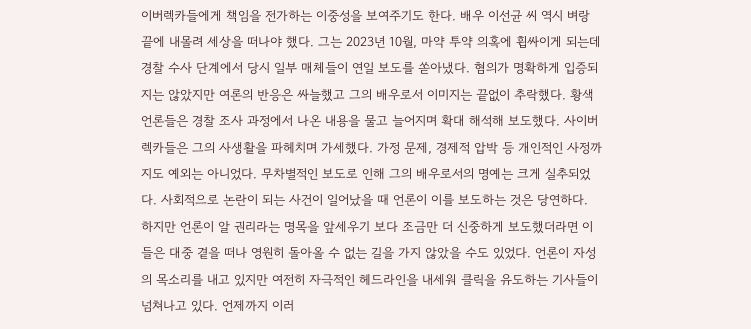이버렉카들에게 책임을 전가하는 이중성을 보여주기도 한다. 배우 이선균 씨 역시 벼랑 끝에 내몰려 세상을 떠나야 했다. 그는 2023년 10월, 마약 투약 의혹에 휩싸이게 되는데 경찰 수사 단계에서 당시 일부 매체들이 연일 보도를 쏟아냈다. 혐의가 명확하게 입증되지는 않았지만 여론의 반응은 싸늘했고 그의 배우로서 이미지는 끝없이 추락했다. 황색언론들은 경찰 조사 과정에서 나온 내용을 물고 늘어지며 확대 해석해 보도했다. 사이버렉카들은 그의 사생활을 파헤치며 가세했다. 가정 문제, 경제적 압박 등 개인적인 사정까지도 예외는 아니었다. 무차별적인 보도로 인해 그의 배우로서의 명예는 크게 실추되었다. 사회적으로 논란이 되는 사건이 일어났을 때 언론이 이를 보도하는 것은 당연하다. 하지만 언론이 알 권리라는 명목을 앞세우기 보다 조금만 더 신중하게 보도했더라면 이들은 대중 곁을 떠나 영원히 돌아올 수 없는 길을 가지 않았을 수도 있었다. 언론이 자성의 목소리를 내고 있지만 여전히 자극적인 헤드라인을 내세워 클릭을 유도하는 기사들이 넘쳐나고 있다. 언제까지 이러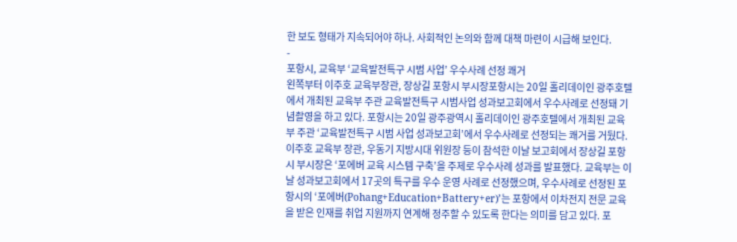한 보도 형태가 지속되어야 하나. 사회적인 논의와 함께 대책 마련이 시급해 보인다.
-
포항시, 교육부 ‘교육발전특구 시범 사업’ 우수사례 선정 쾌거
왼쪽부터 이주호 교육부장관, 장상길 포항시 부시장포항시는 20일 홀리데이인 광주호텔에서 개최된 교육부 주관 교육발전특구 시범사업 성과보고회에서 우수사례로 선정돼 기념촬영을 하고 있다. 포항시는 20일 광주광역시 홀리데이인 광주호텔에서 개최된 교육부 주관 ‘교육발전특구 시범 사업 성과보고회’에서 우수사례로 선정되는 쾌거를 거뒀다. 이주호 교육부 장관, 우동기 지방시대 위원장 등이 참석한 이날 보고회에서 장상길 포항시 부시장은 ‘포에버 교육 시스템 구축’을 주제로 우수사례 성과를 발표했다. 교육부는 이날 성과보고회에서 17곳의 특구를 우수 운영 사례로 선정했으며, 우수사례로 선정된 포항시의 ‘포에버(Pohang+Education+Battery+er)’는 포항에서 이차전지 전문 교육을 받은 인재를 취업 지원까지 연계해 정주할 수 있도록 한다는 의미를 담고 있다. 포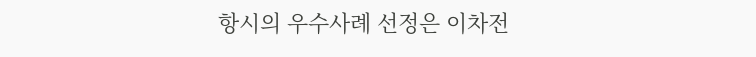항시의 우수사례 선정은 이차전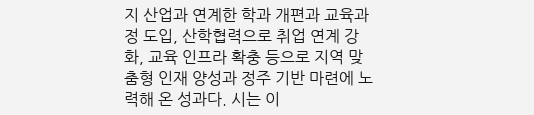지 산업과 연계한 학과 개편과 교육과정 도입, 산학협력으로 취업 연계 강화, 교육 인프라 확충 등으로 지역 맞춤형 인재 양성과 정주 기반 마련에 노력해 온 성과다. 시는 이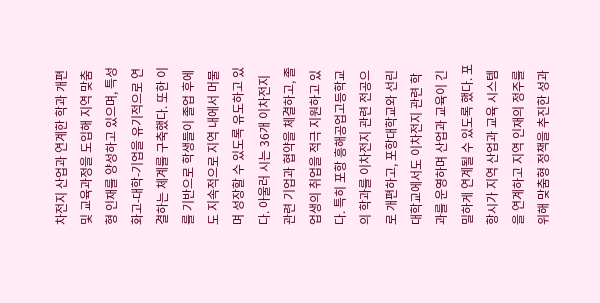차전지 산업과 연계한 학과 개편 및 교육과정을 도입해 지역 맞춤형 인재를 양성하고 있으며, 특성화고-대학-기업을 유기적으로 연결하는 체계를 구축했다. 또한 이를 기반으로 학생들이 졸업 후에도 지속적으로 지역 내에서 머물며 성장할 수 있도록 유도하고 있다. 아울러 시는 36개 이차전지 관련 기업과 협약을 체결하고, 졸업생의 취업을 적극 지원하고 있다. 특히 포항 흥해공업고등학교의 학과를 이차전지 관련 전공으로 개편하고, 포항대학교와 선린대학교에서도 이차전지 관련 학과를 운영하며 산업과 교육이 긴밀하게 연계될 수 있도록 했다. 포항시가 지역 산업과 교육 시스템을 연계하고 지역 인재의 정주를 위해 맞춤형 정책을 추진한 성과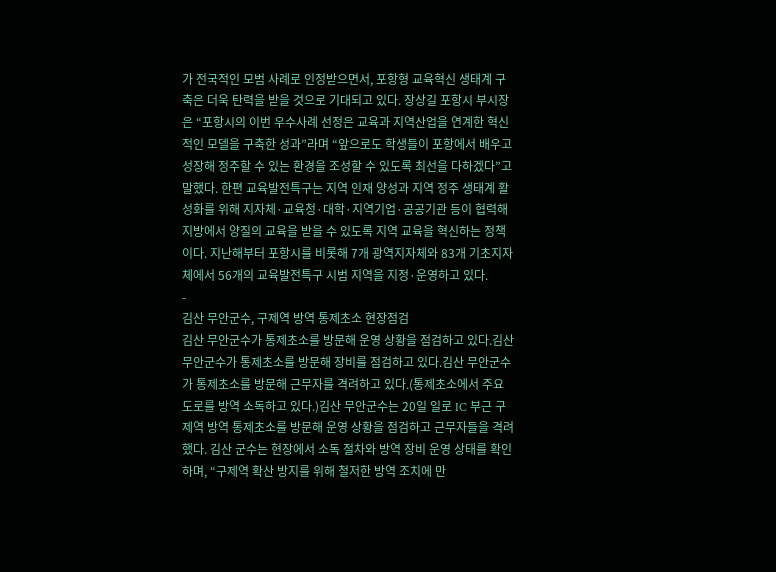가 전국적인 모범 사례로 인정받으면서, 포항형 교육혁신 생태계 구축은 더욱 탄력을 받을 것으로 기대되고 있다. 장상길 포항시 부시장은 “포항시의 이번 우수사례 선정은 교육과 지역산업을 연계한 혁신적인 모델을 구축한 성과”라며 “앞으로도 학생들이 포항에서 배우고 성장해 정주할 수 있는 환경을 조성할 수 있도록 최선을 다하겠다”고 말했다. 한편 교육발전특구는 지역 인재 양성과 지역 정주 생태계 활성화를 위해 지자체·교육청·대학·지역기업·공공기관 등이 협력해 지방에서 양질의 교육을 받을 수 있도록 지역 교육을 혁신하는 정책이다. 지난해부터 포항시를 비롯해 7개 광역지자체와 83개 기초지자체에서 56개의 교육발전특구 시범 지역을 지정·운영하고 있다.
-
김산 무안군수, 구제역 방역 통제초소 현장점검
김산 무안군수가 통제초소를 방문해 운영 상황을 점검하고 있다.김산 무안군수가 통제초소를 방문해 장비를 점검하고 있다.김산 무안군수가 통제초소를 방문해 근무자를 격려하고 있다.(통제초소에서 주요 도로를 방역 소독하고 있다.)김산 무안군수는 20일 일로 IC 부근 구제역 방역 통제초소를 방문해 운영 상황을 점검하고 근무자들을 격려했다. 김산 군수는 현장에서 소독 절차와 방역 장비 운영 상태를 확인하며, “구제역 확산 방지를 위해 철저한 방역 조치에 만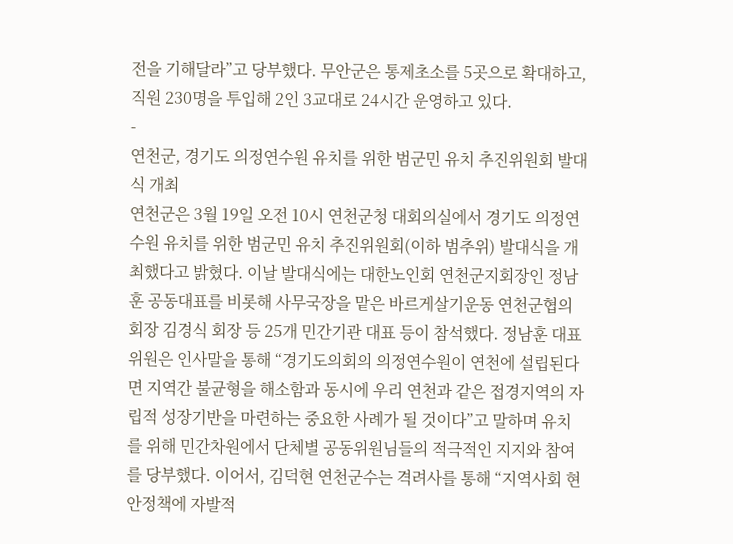전을 기해달라”고 당부했다. 무안군은 통제초소를 5곳으로 확대하고, 직원 230명을 투입해 2인 3교대로 24시간 운영하고 있다.
-
연천군, 경기도 의정연수원 유치를 위한 범군민 유치 추진위원회 발대식 개최
연천군은 3월 19일 오전 10시 연천군청 대회의실에서 경기도 의정연수원 유치를 위한 범군민 유치 추진위원회(이하 범추위) 발대식을 개최했다고 밝혔다. 이날 발대식에는 대한노인회 연천군지회장인 정남훈 공동대표를 비롯해 사무국장을 맡은 바르게살기운동 연천군협의회장 김경식 회장 등 25개 민간기관 대표 등이 참석했다. 정남훈 대표위원은 인사말을 통해 “경기도의회의 의정연수원이 연천에 설립된다면 지역간 불균형을 해소함과 동시에 우리 연천과 같은 접경지역의 자립적 성장기반을 마련하는 중요한 사례가 될 것이다”고 말하며 유치를 위해 민간차원에서 단체별 공동위원님들의 적극적인 지지와 참여를 당부했다. 이어서, 김덕현 연천군수는 격려사를 통해 “지역사회 현안정책에 자발적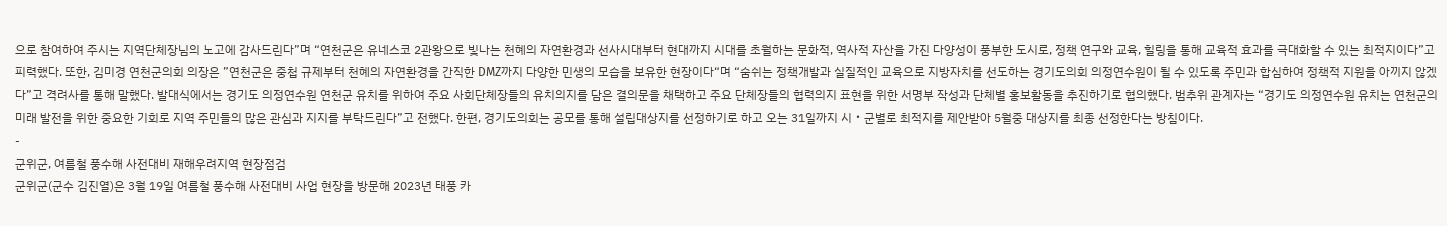으로 참여하여 주시는 지역단체장님의 노고에 감사드린다”며 “연천군은 유네스코 2관왕으로 빛나는 천혜의 자연환경과 선사시대부터 현대까지 시대를 초월하는 문화적, 역사적 자산을 가진 다양성이 풍부한 도시로, 정책 연구와 교육, 힐링을 통해 교육적 효과를 극대화할 수 있는 최적지이다”고 피력했다. 또한, 김미경 연천군의회 의장은 ”연천군은 중첩 규제부터 천혜의 자연환경을 간직한 DMZ까지 다양한 민생의 모습을 보유한 현장이다“며 “숨쉬는 정책개발과 실질적인 교육으로 지방자치를 선도하는 경기도의회 의정연수원이 될 수 있도록 주민과 합심하여 정책적 지원을 아끼지 않겠다”고 격려사를 통해 말했다. 발대식에서는 경기도 의정연수원 연천군 유치를 위하여 주요 사회단체장들의 유치의지를 담은 결의문을 채택하고 주요 단체장들의 협력의지 표현을 위한 서명부 작성과 단체별 홍보활동을 추진하기로 협의했다. 범추위 관계자는 “경기도 의정연수원 유치는 연천군의 미래 발전을 위한 중요한 기회로 지역 주민들의 많은 관심과 지지를 부탁드린다”고 전했다. 한편, 경기도의회는 공모를 통해 설립대상지를 선정하기로 하고 오는 31일까지 시‧군별로 최적지를 제안받아 5월중 대상지를 최종 선정한다는 방침이다.
-
군위군, 여름철 풍수해 사전대비 재해우려지역 현장점검
군위군(군수 김진열)은 3월 19일 여름철 풍수해 사전대비 사업 현장을 방문해 2023년 태풍 카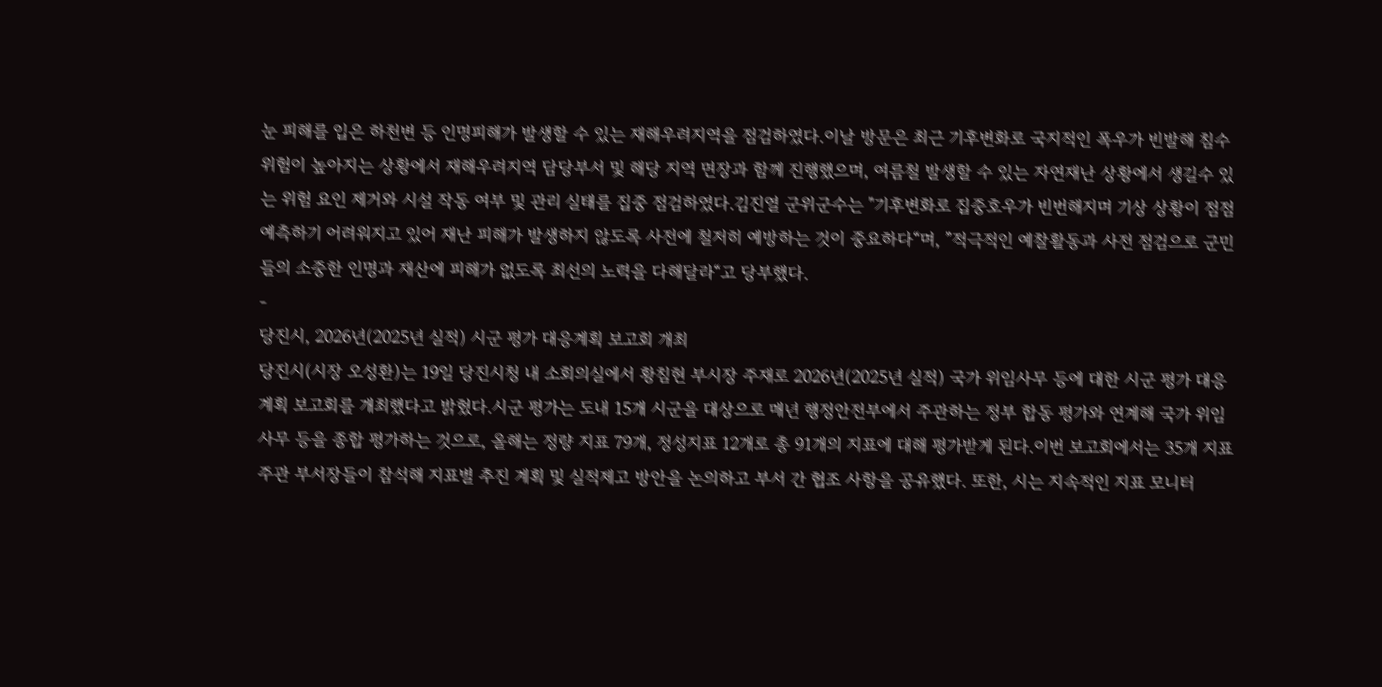눈 피해를 입은 하천변 등 인명피해가 발생할 수 있는 재해우려지역을 점검하였다.이날 방문은 최근 기후변화로 국지적인 폭우가 빈발해 침수위험이 높아지는 상황에서 재해우려지역 담당부서 및 해당 지역 면장과 함께 진행했으며, 여름철 발생할 수 있는 자연재난 상황에서 생길수 있는 위험 요인 제거와 시설 작동 여부 및 관리 실태를 집중 점검하였다.김진열 군위군수는 "기후변화로 집중호우가 빈번해지며 기상 상황이 점점 예측하기 어려워지고 있어 재난 피해가 발생하지 않도록 사전에 철저히 예방하는 것이 중요하다“며, ”적극적인 예찰활동과 사전 점검으로 군민들의 소중한 인명과 재산에 피해가 없도록 최선의 노력을 다해달라“고 당부했다.
-
당진시, 2026년(2025년 실적) 시군 평가 대응계획 보고회 개최
당진시(시장 오성환)는 19일 당진시청 내 소회의실에서 황침현 부시장 주재로 2026년(2025년 실적) 국가 위임사무 등에 대한 시군 평가 대응 계획 보고회를 개최했다고 밝혔다.시군 평가는 도내 15개 시군을 대상으로 매년 행정안전부에서 주관하는 정부 합동 평가와 연계해 국가 위임사무 등을 종합 평가하는 것으로, 올해는 정량 지표 79개, 정성지표 12개로 총 91개의 지표에 대해 평가받게 된다.이번 보고회에서는 35개 지표 주관 부서장들이 참석해 지표별 추진 계획 및 실적제고 방안을 논의하고 부서 간 협조 사항을 공유했다. 또한, 시는 지속적인 지표 모니터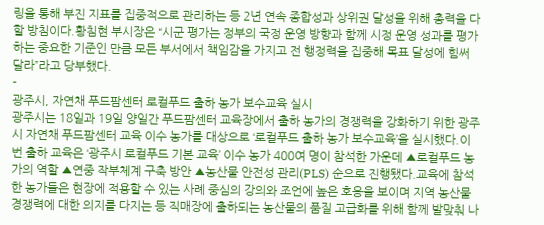링을 통해 부진 지표를 집중적으로 관리하는 등 2년 연속 종합성과 상위권 달성을 위해 총력을 다할 방침이다.황침현 부시장은 “시군 평가는 정부의 국정 운영 방향과 함께 시정 운영 성과를 평가하는 중요한 기준인 만큼 모든 부서에서 책임감을 가지고 전 행정력을 집중해 목표 달성에 힘써 달라”라고 당부했다.
-
광주시, 자연채 푸드팜센터 로컬푸드 출하 농가 보수교육 실시
광주시는 18일과 19일 양일간 푸드팜센터 교육장에서 출하 농가의 경쟁력을 강화하기 위한 광주시 자연채 푸드팜센터 교육 이수 농가를 대상으로 ‘로컬푸드 출하 농가 보수교육’을 실시했다.이번 출하 교육은 ‘광주시 로컬푸드 기본 교육’ 이수 농가 400여 명이 참석한 가운데 ▲로컬푸드 농가의 역할 ▲연중 작부체계 구축 방안 ▲농산물 안전성 관리(PLS) 순으로 진행됐다.교육에 참석한 농가들은 현장에 적용할 수 있는 사례 중심의 강의와 조언에 높은 호응을 보이며 지역 농산물 경쟁력에 대한 의지를 다지는 등 직매장에 출하되는 농산물의 품질 고급화를 위해 함께 발맞춰 나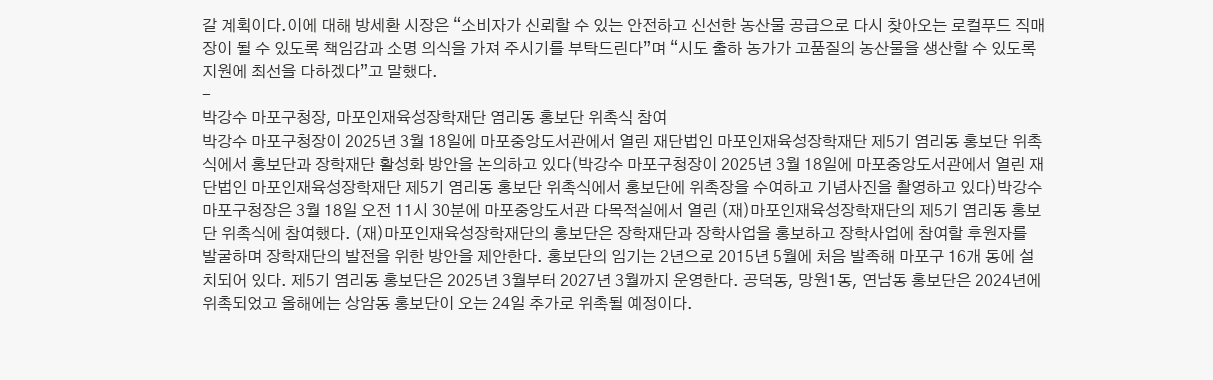갈 계획이다.이에 대해 방세환 시장은 “소비자가 신뢰할 수 있는 안전하고 신선한 농산물 공급으로 다시 찾아오는 로컬푸드 직매장이 될 수 있도록 책임감과 소명 의식을 가져 주시기를 부탁드린다”며 “시도 출하 농가가 고품질의 농산물을 생산할 수 있도록 지원에 최선을 다하겠다”고 말했다.
-
박강수 마포구청장, 마포인재육성장학재단 염리동 홍보단 위촉식 참여
박강수 마포구청장이 2025년 3월 18일에 마포중앙도서관에서 열린 재단법인 마포인재육성장학재단 제5기 염리동 홍보단 위촉식에서 홍보단과 장학재단 활성화 방안을 논의하고 있다(박강수 마포구청장이 2025년 3월 18일에 마포중앙도서관에서 열린 재단법인 마포인재육성장학재단 제5기 염리동 홍보단 위촉식에서 홍보단에 위촉장을 수여하고 기념사진을 촬영하고 있다)박강수 마포구청장은 3월 18일 오전 11시 30분에 마포중앙도서관 다목적실에서 열린 (재)마포인재육성장학재단의 제5기 염리동 홍보단 위촉식에 참여했다. (재)마포인재육성장학재단의 홍보단은 장학재단과 장학사업을 홍보하고 장학사업에 참여할 후원자를 발굴하며 장학재단의 발전을 위한 방안을 제안한다. 홍보단의 임기는 2년으로 2015년 5월에 처음 발족해 마포구 16개 동에 설치되어 있다. 제5기 염리동 홍보단은 2025년 3월부터 2027년 3월까지 운영한다. 공덕동, 망원1동, 연남동 홍보단은 2024년에 위촉되었고 올해에는 상암동 홍보단이 오는 24일 추가로 위촉될 예정이다.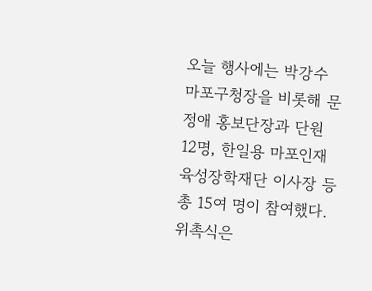오늘 행사에는 박강수 마포구청장을 비롯해 문정애 홍보단장과 단원 12명, 한일용 마포인재육성장학재단 이사장 등 총 15여 명이 참여했다. 위촉식은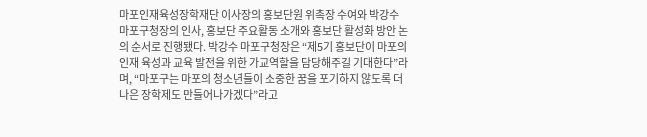마포인재육성장학재단 이사장의 홍보단원 위촉장 수여와 박강수 마포구청장의 인사, 홍보단 주요활동 소개와 홍보단 활성화 방안 논의 순서로 진행됐다. 박강수 마포구청장은 “제5기 홍보단이 마포의 인재 육성과 교육 발전을 위한 가교역할을 담당해주길 기대한다”라며, “마포구는 마포의 청소년들이 소중한 꿈을 포기하지 않도록 더 나은 장학제도 만들어나가겠다”라고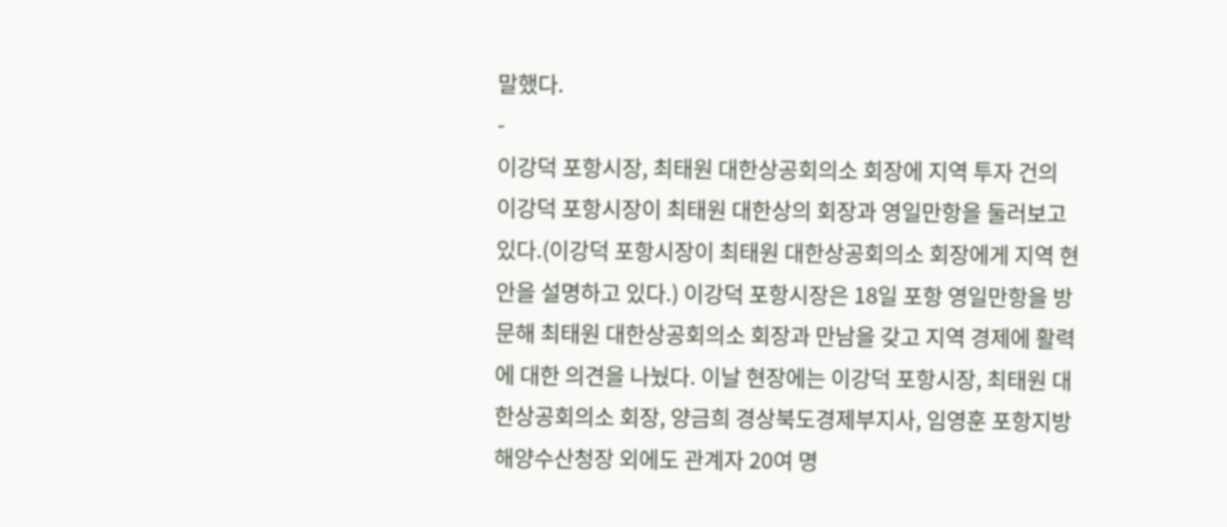말했다.
-
이강덕 포항시장, 최태원 대한상공회의소 회장에 지역 투자 건의
이강덕 포항시장이 최태원 대한상의 회장과 영일만항을 둘러보고 있다.(이강덕 포항시장이 최태원 대한상공회의소 회장에게 지역 현안을 설명하고 있다.) 이강덕 포항시장은 18일 포항 영일만항을 방문해 최태원 대한상공회의소 회장과 만남을 갖고 지역 경제에 활력에 대한 의견을 나눴다. 이날 현장에는 이강덕 포항시장, 최태원 대한상공회의소 회장, 양금희 경상북도경제부지사, 임영훈 포항지방해양수산청장 외에도 관계자 20여 명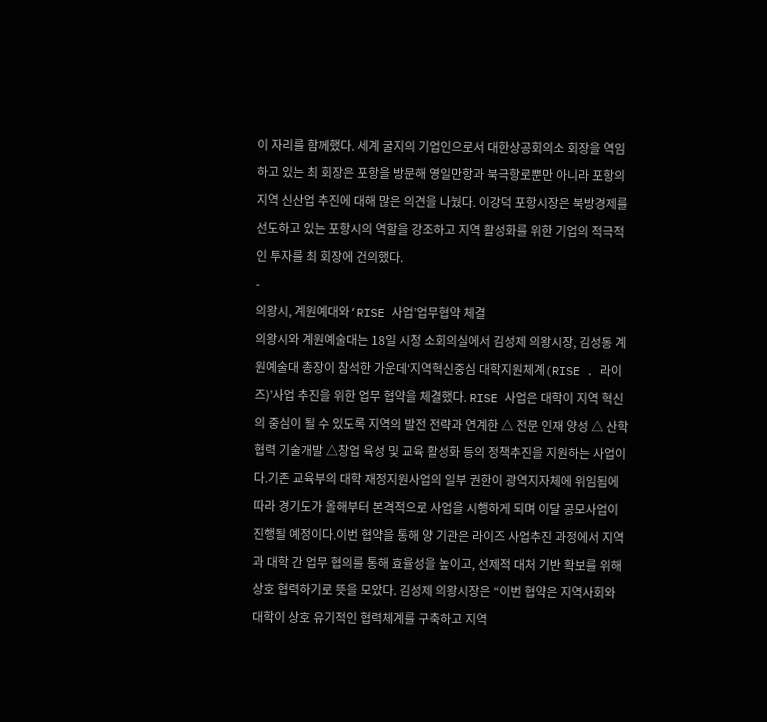이 자리를 함께했다. 세계 굴지의 기업인으로서 대한상공회의소 회장을 역임하고 있는 최 회장은 포항을 방문해 영일만항과 북극항로뿐만 아니라 포항의 지역 신산업 추진에 대해 많은 의견을 나눴다. 이강덕 포항시장은 북방경제를 선도하고 있는 포항시의 역할을 강조하고 지역 활성화를 위한 기업의 적극적인 투자를 최 회장에 건의했다.
-
의왕시, 계원예대와‘RISE 사업’업무협약 체결
의왕시와 계원예술대는 18일 시청 소회의실에서 김성제 의왕시장, 김성동 계원예술대 총장이 참석한 가운데‘지역혁신중심 대학지원체계(RISE ․ 라이즈)’사업 추진을 위한 업무 협약을 체결했다. RISE 사업은 대학이 지역 혁신의 중심이 될 수 있도록 지역의 발전 전략과 연계한 △ 전문 인재 양성 △ 산학협력 기술개발 △창업 육성 및 교육 활성화 등의 정책추진을 지원하는 사업이다.기존 교육부의 대학 재정지원사업의 일부 권한이 광역지자체에 위임됨에 따라 경기도가 올해부터 본격적으로 사업을 시행하게 되며 이달 공모사업이 진행될 예정이다.이번 협약을 통해 양 기관은 라이즈 사업추진 과정에서 지역과 대학 간 업무 협의를 통해 효율성을 높이고, 선제적 대처 기반 확보를 위해 상호 협력하기로 뜻을 모았다. 김성제 의왕시장은 “이번 협약은 지역사회와 대학이 상호 유기적인 협력체계를 구축하고 지역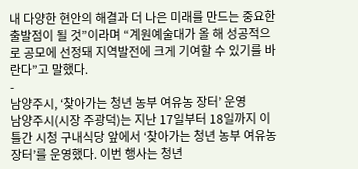내 다양한 현안의 해결과 더 나은 미래를 만드는 중요한 출발점이 될 것”이라며 “계원예술대가 올 해 성공적으로 공모에 선정돼 지역발전에 크게 기여할 수 있기를 바란다”고 말했다.
-
남양주시, ‘찾아가는 청년 농부 여유농 장터’ 운영
남양주시(시장 주광덕)는 지난 17일부터 18일까지 이틀간 시청 구내식당 앞에서 ‘찾아가는 청년 농부 여유농 장터’를 운영했다. 이번 행사는 청년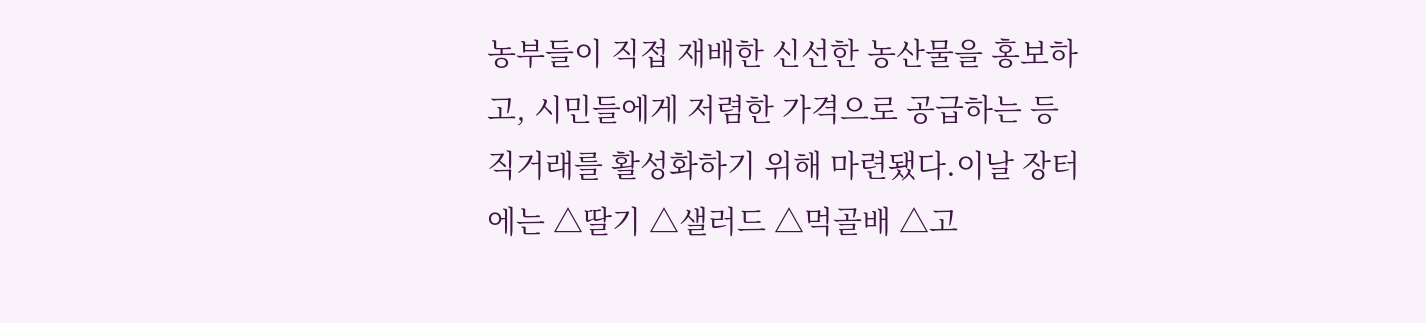농부들이 직접 재배한 신선한 농산물을 홍보하고, 시민들에게 저렴한 가격으로 공급하는 등 직거래를 활성화하기 위해 마련됐다.이날 장터에는 △딸기 △샐러드 △먹골배 △고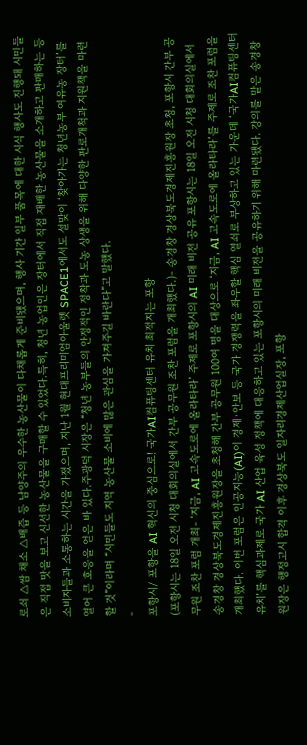로쇠 △쌈 채소 △배즙 등 남양주의 우수한 농산물이 다채롭게 준비됐으며, 행사 기간 일부 품목에 대한 시식 행사도 진행돼 시민들은 직접 맛을 보고 신선한 농산물을 구매할 수 있었다.특히, 청년 농업인은 장터에서 직접 재배한 농산물을 소개하고 판매하는 등 소비자들과 소통하는 시간을 가졌으며, 지난 1월 현대프리미엄아울렛 SPACE1에서도 설맞이 ‘찾아가는 청년농부 여유농 장터’를 열어 큰 호응을 얻은 바 있다.주광덕 시장은 “청년 농부들의 안정적인 정착과 도농 상생을 위해 다양한 판로개척과 지원책을 마련할 것”이라며 “시민들도 지역 농산물 소비에 많은 관심을 가져주길 바란다”고 말했다.
-
포항시/ 포항을 AI 혁신의 중심으로! 국가AI컴퓨팅센터 유치 최적지는 포항
(포항시는 18일 오전 시청 대회의실에서 간부 공무원 조찬 포럼을 개최했다.)- 송경창 경상북도경제진흥원장 초청, 포항시 간부 공무원 조찬 포럼 개최- ‘지금, AI 고속도로에 올라타라’ 주제로 포항시의 AI 미래 비전 공유 포항시는 18일 오전 시청 대회의실에서 송경창 경상북도경제진흥원장을 초청해 간부 공무원 100여 명을 대상으로 ‘지금, AI 고속도로에 올라타라’를 주제로 조찬 포럼을 개최했다. 이번 포럼은 인공지능(AI)이 경제·안보 등 국가 경쟁력을 좌우할 핵심 열쇠로 부상하고 있는 가운데 ‘국가AI컴퓨팅센터 유치’를 핵심과제로 국가 AI 산업 육성 정책에 대응하고 있는 포항시의 미래 비전을 공유하기 위해 마련됐다. 강의를 맡은 송경창 원장은 행정고시 합격 이후 경상북도 일자리경제산업실장, 포항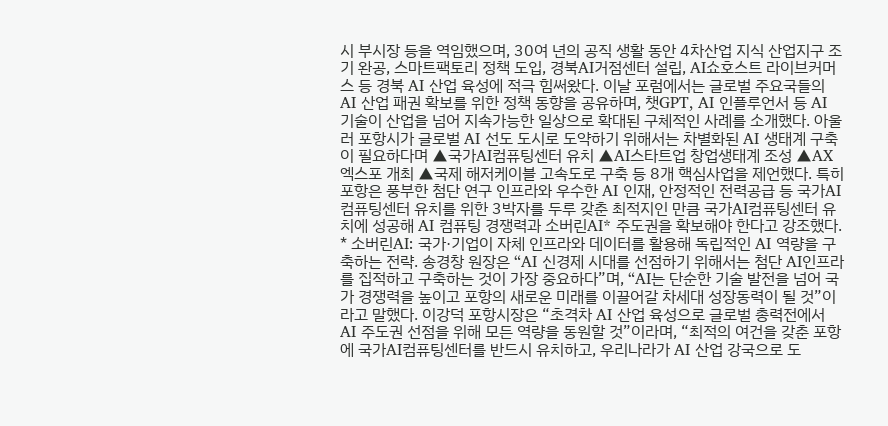시 부시장 등을 역임했으며, 30여 년의 공직 생활 동안 4차산업 지식 산업지구 조기 완공, 스마트팩토리 정책 도입, 경북AI거점센터 설립, AI쇼호스트 라이브커머스 등 경북 AI 산업 육성에 적극 힘써왔다. 이날 포럼에서는 글로벌 주요국들의 AI 산업 패권 확보를 위한 정책 동향을 공유하며, 챗GPT, AI 인플루언서 등 AI 기술이 산업을 넘어 지속가능한 일상으로 확대된 구체적인 사례를 소개했다. 아울러 포항시가 글로벌 AI 선도 도시로 도약하기 위해서는 차별화된 AI 생태계 구축이 필요하다며 ▲국가AI컴퓨팅센터 유치 ▲AI스타트업 창업생태계 조성 ▲AX 엑스포 개최 ▲국제 해저케이블 고속도로 구축 등 8개 핵심사업을 제언했다. 특히 포항은 풍부한 첨단 연구 인프라와 우수한 AI 인재, 안정적인 전력공급 등 국가AI컴퓨팅센터 유치를 위한 3박자를 두루 갖춘 최적지인 만큼 국가AI컴퓨팅센터 유치에 성공해 AI 컴퓨팅 경쟁력과 소버린AI* 주도권을 확보해야 한다고 강조했다. * 소버린AI: 국가·기업이 자체 인프라와 데이터를 활용해 독립적인 AI 역량을 구축하는 전략. 송경창 원장은 “AI 신경제 시대를 선점하기 위해서는 첨단 AI인프라를 집적하고 구축하는 것이 가장 중요하다”며, “AI는 단순한 기술 발전을 넘어 국가 경쟁력을 높이고 포항의 새로운 미래를 이끌어갈 차세대 성장동력이 될 것”이라고 말했다. 이강덕 포항시장은 “초격차 AI 산업 육성으로 글로벌 총력전에서 AI 주도권 선점을 위해 모든 역량을 동원할 것”이라며, “최적의 여건을 갖춘 포항에 국가AI컴퓨팅센터를 반드시 유치하고, 우리나라가 AI 산업 강국으로 도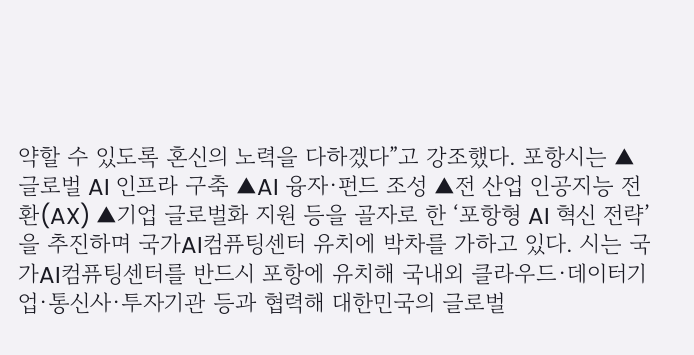약할 수 있도록 혼신의 노력을 다하겠다”고 강조했다. 포항시는 ▲글로벌 AI 인프라 구축 ▲AI 융자·펀드 조성 ▲전 산업 인공지능 전환(AX) ▲기업 글로벌화 지원 등을 골자로 한 ‘포항형 AI 혁신 전략’을 추진하며 국가AI컴퓨팅센터 유치에 박차를 가하고 있다. 시는 국가AI컴퓨팅센터를 반드시 포항에 유치해 국내외 클라우드·데이터기업·통신사·투자기관 등과 협력해 대한민국의 글로벌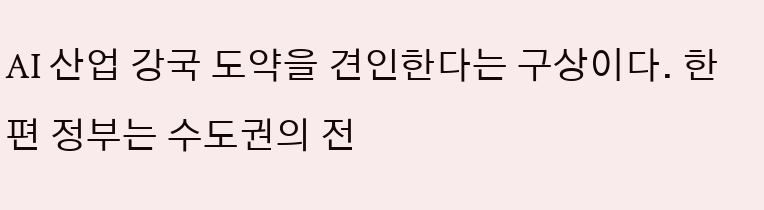AI 산업 강국 도약을 견인한다는 구상이다. 한편 정부는 수도권의 전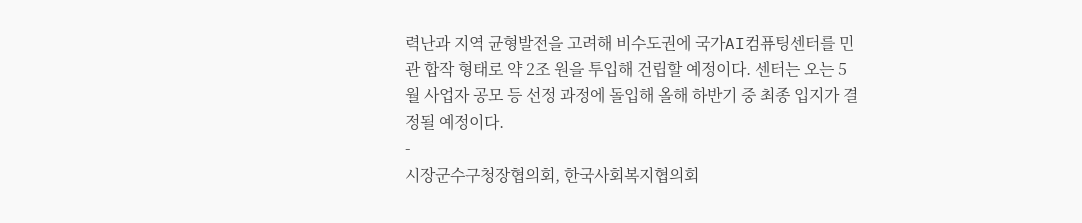력난과 지역 균형발전을 고려해 비수도권에 국가AI컴퓨팅센터를 민관 합작 형태로 약 2조 원을 투입해 건립할 예정이다. 센터는 오는 5월 사업자 공모 등 선정 과정에 돌입해 올해 하반기 중 최종 입지가 결정될 예정이다.
-
시장군수구청장협의회, 한국사회복지협의회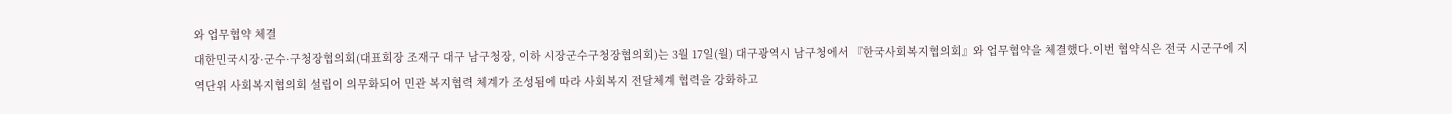와 업무협약 체결
대한민국시장·군수·구청장협의회(대표회장 조재구 대구 남구청장, 이하 시장군수구청장협의회)는 3월 17일(월) 대구광역시 남구청에서 『한국사회복지협의회』와 업무협약을 체결했다.이번 협약식은 전국 시군구에 지역단위 사회복지협의회 설립이 의무화되어 민관 복지협력 체계가 조성됨에 따라 사회복지 전달체계 협력을 강화하고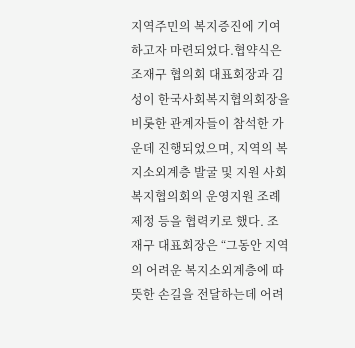지역주민의 복지증진에 기여하고자 마련되었다.협약식은 조재구 협의회 대표회장과 김성이 한국사회복지협의회장을 비롯한 관계자들이 참석한 가운데 진행되었으며, 지역의 복지소외계층 발굴 및 지원 사회복지협의회의 운영지원 조례 제정 등을 협력키로 했다. 조재구 대표회장은 “그동안 지역의 어려운 복지소외계층에 따뜻한 손길을 전달하는데 어려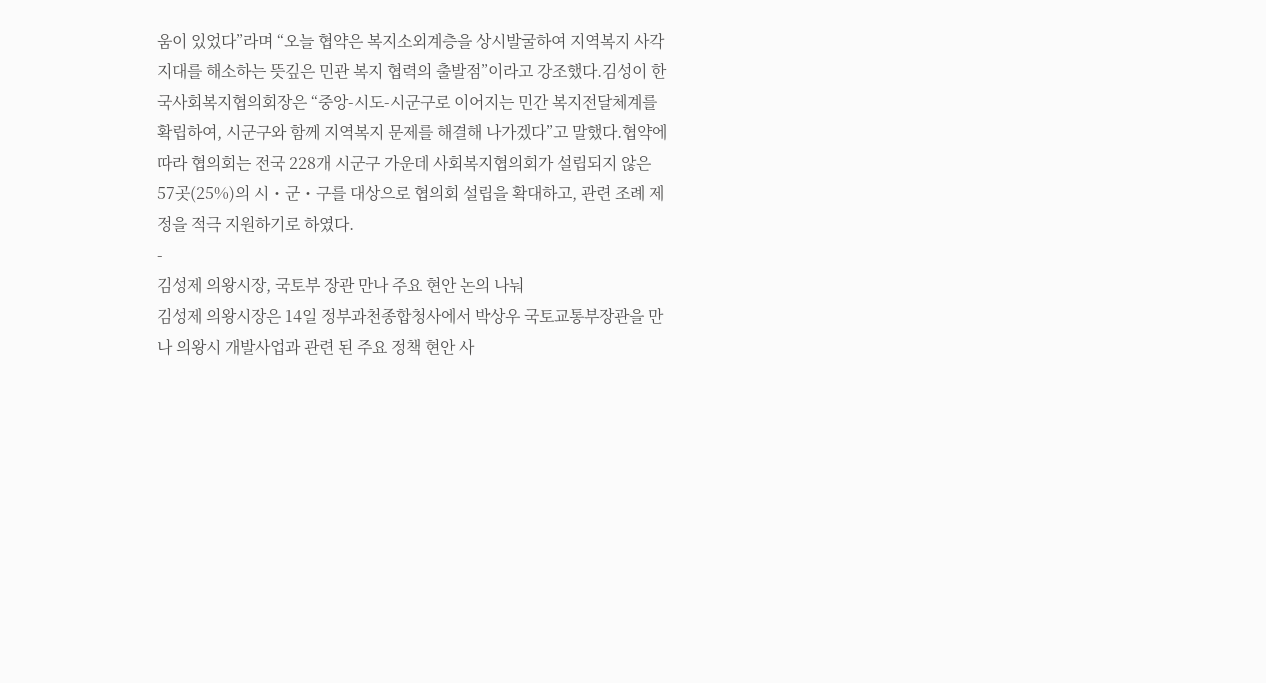움이 있었다”라며 “오늘 협약은 복지소외계층을 상시발굴하여 지역복지 사각지대를 해소하는 뜻깊은 민관 복지 협력의 출발점”이라고 강조했다.김성이 한국사회복지협의회장은 “중앙-시도-시군구로 이어지는 민간 복지전달체계를 확립하여, 시군구와 함께 지역복지 문제를 해결해 나가겠다”고 말했다.협약에 따라 협의회는 전국 228개 시군구 가운데 사회복지협의회가 설립되지 않은 57곳(25%)의 시・군・구를 대상으로 협의회 설립을 확대하고, 관련 조례 제정을 적극 지원하기로 하였다.
-
김성제 의왕시장, 국토부 장관 만나 주요 현안 논의 나눠
김성제 의왕시장은 14일 정부과천종합청사에서 박상우 국토교통부장관을 만나 의왕시 개발사업과 관련 된 주요 정책 현안 사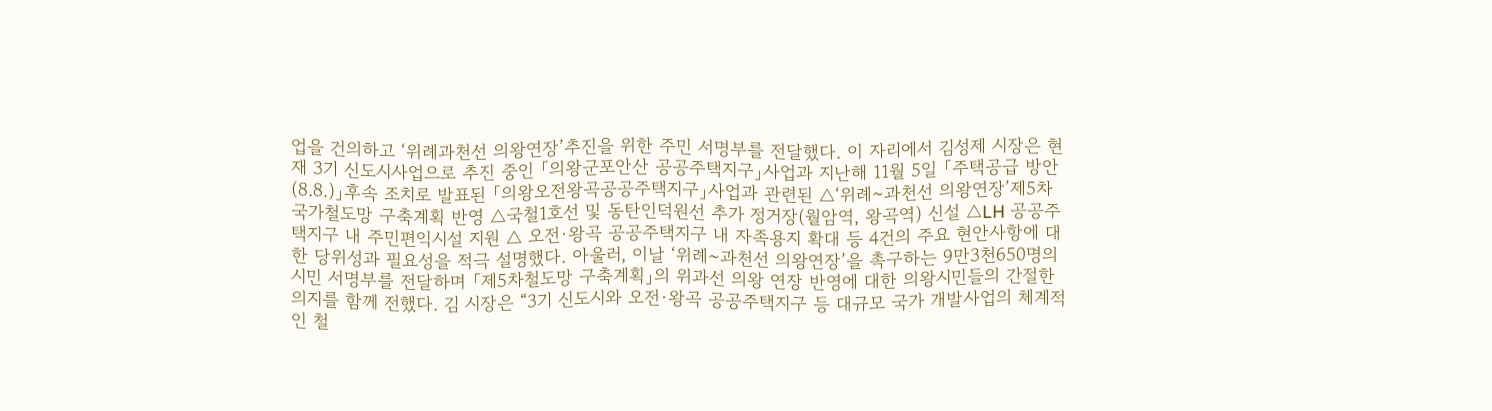업을 건의하고 ‘위례과천선 의왕연장’추진을 위한 주민 서명부를 전달했다. 이 자리에서 김성제 시장은 현재 3기 신도시사업으로 추진 중인 「의왕군포안산 공공주택지구」사업과 지난해 11월 5일 「주택공급 방안(8.8.)」후속 조치로 발표된 「의왕오전왕곡공공주택지구」사업과 관련된 △‘위례~과천선 의왕연장’제5차 국가철도망 구축계획 반영 △국철1호선 및 동탄인덕원선 추가 정거장(월암역, 왕곡역) 신설 △LH 공공주택지구 내 주민편익시설 지원 △ 오전·왕곡 공공주택지구 내 자족용지 확대 등 4건의 주요 현안사항에 대한 당위성과 필요성을 적극 설명했다. 아울러, 이날 ‘위례~과천선 의왕연장’을 촉구하는 9만3천650명의 시민 서명부를 전달하며 「제5차철도망 구축계획」의 위과선 의왕 연장 반영에 대한 의왕시민들의 간절한 의지를 함께 전했다. 김 시장은 “3기 신도시와 오전·왕곡 공공주택지구 등 대규모 국가 개발사업의 체계적인 철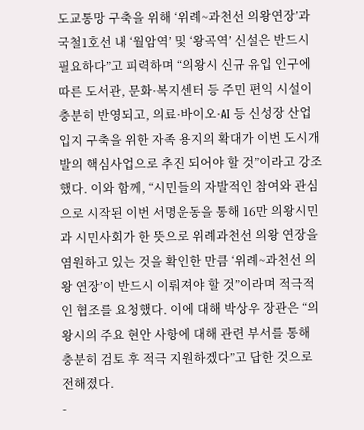도교통망 구축을 위해 ‘위례~과천선 의왕연장’과 국철1호선 내 ‘월암역’ 및 ‘왕곡역’ 신설은 반드시 필요하다”고 피력하며 “의왕시 신규 유입 인구에 따른 도서관, 문화·복지센터 등 주민 편익 시설이 충분히 반영되고, 의료·바이오·AI 등 신성장 산업 입지 구축을 위한 자족 용지의 확대가 이번 도시개발의 핵심사업으로 추진 되어야 할 것”이라고 강조했다. 이와 함께, “시민들의 자발적인 참여와 관심으로 시작된 이번 서명운동을 통해 16만 의왕시민과 시민사회가 한 뜻으로 위례과천선 의왕 연장을 염원하고 있는 것을 확인한 만큼 ‘위례~과천선 의왕 연장’이 반드시 이뤄져야 할 것”이라며 적극적인 협조를 요청했다. 이에 대해 박상우 장관은 “의왕시의 주요 현안 사항에 대해 관련 부서를 통해 충분히 검토 후 적극 지원하겠다”고 답한 것으로 전해졌다.
-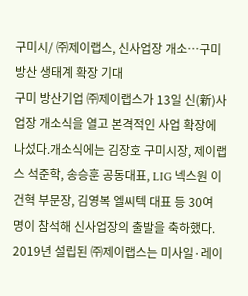구미시/ ㈜제이랩스, 신사업장 개소…구미 방산 생태계 확장 기대
구미 방산기업 ㈜제이랩스가 13일 신(新)사업장 개소식을 열고 본격적인 사업 확장에 나섰다.개소식에는 김장호 구미시장, 제이랩스 석준학, 송승훈 공동대표, LIG 넥스원 이건혁 부문장, 김영복 엘씨텍 대표 등 30여 명이 참석해 신사업장의 출발을 축하했다. 2019년 설립된 ㈜제이랩스는 미사일·레이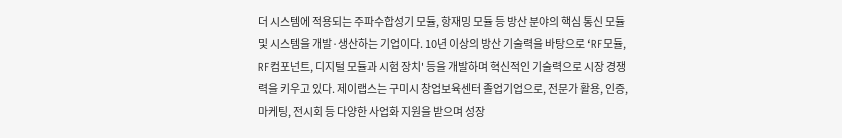더 시스템에 적용되는 주파수합성기 모듈, 항재밍 모듈 등 방산 분야의 핵심 통신 모듈 및 시스템을 개발·생산하는 기업이다. 10년 이상의 방산 기술력을 바탕으로 ‘RF모듈, RF컴포넌트, 디지털 모듈과 시험 장치' 등을 개발하며 혁신적인 기술력으로 시장 경쟁력을 키우고 있다. 제이랩스는 구미시 창업보육센터 졸업기업으로, 전문가 활용, 인증, 마케팅, 전시회 등 다양한 사업화 지원을 받으며 성장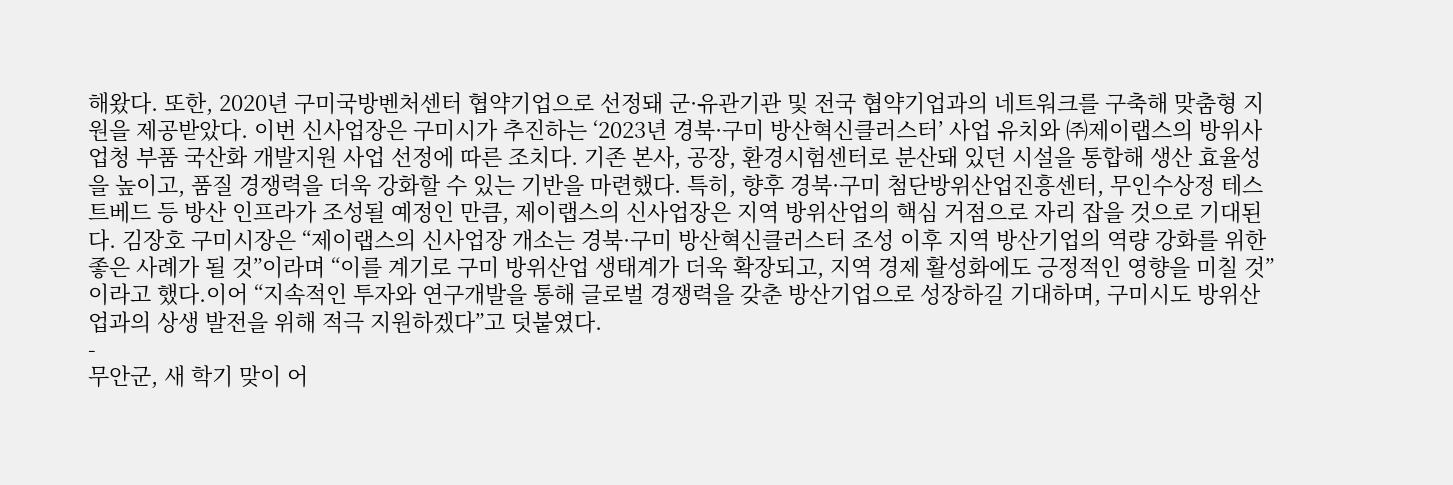해왔다. 또한, 2020년 구미국방벤처센터 협약기업으로 선정돼 군·유관기관 및 전국 협약기업과의 네트워크를 구축해 맞춤형 지원을 제공받았다. 이번 신사업장은 구미시가 추진하는 ‘2023년 경북·구미 방산혁신클러스터’ 사업 유치와 ㈜제이랩스의 방위사업청 부품 국산화 개발지원 사업 선정에 따른 조치다. 기존 본사, 공장, 환경시험센터로 분산돼 있던 시설을 통합해 생산 효율성을 높이고, 품질 경쟁력을 더욱 강화할 수 있는 기반을 마련했다. 특히, 향후 경북·구미 첨단방위산업진흥센터, 무인수상정 테스트베드 등 방산 인프라가 조성될 예정인 만큼, 제이랩스의 신사업장은 지역 방위산업의 핵심 거점으로 자리 잡을 것으로 기대된다. 김장호 구미시장은 “제이랩스의 신사업장 개소는 경북·구미 방산혁신클러스터 조성 이후 지역 방산기업의 역량 강화를 위한 좋은 사례가 될 것”이라며 “이를 계기로 구미 방위산업 생태계가 더욱 확장되고, 지역 경제 활성화에도 긍정적인 영향을 미칠 것”이라고 했다.이어 “지속적인 투자와 연구개발을 통해 글로벌 경쟁력을 갖춘 방산기업으로 성장하길 기대하며, 구미시도 방위산업과의 상생 발전을 위해 적극 지원하겠다”고 덧붙였다.
-
무안군, 새 학기 맞이 어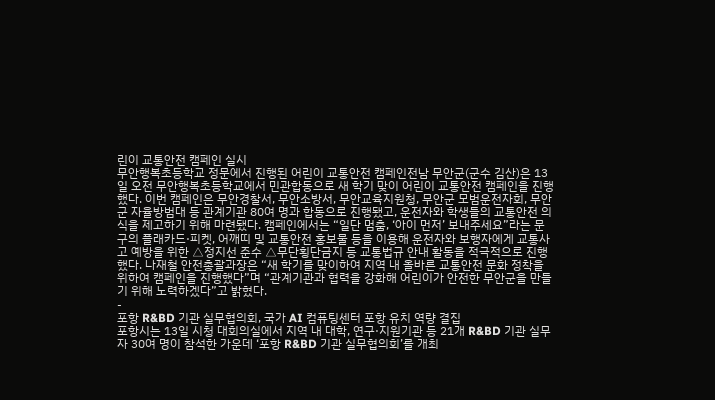린이 교통안전 캠페인 실시
무안행복초등학교 정문에서 진행된 어린이 교통안전 캠페인전남 무안군(군수 김산)은 13일 오전 무안행복초등학교에서 민관합동으로 새 학기 맞이 어린이 교통안전 캠페인을 진행했다. 이번 캠페인은 무안경찰서, 무안소방서, 무안교육지원청, 무안군 모범운전자회, 무안군 자율방범대 등 관계기관 80여 명과 합동으로 진행됐고, 운전자와 학생들의 교통안전 의식을 제고하기 위해 마련됐다. 캠페인에서는 “일단 멈춤, ‘아이 먼저’ 보내주세요”라는 문구의 플래카드·피켓, 어깨띠 및 교통안전 홍보물 등을 이용해 운전자와 보행자에게 교통사고 예방을 위한 △정지선 준수 △무단횡단금지 등 교통법규 안내 활동을 적극적으로 진행했다. 나재철 안전총괄과장은 “새 학기를 맞이하여 지역 내 올바른 교통안전 문화 정착을 위하여 캠페인을 진행했다”며 “관계기관과 협력을 강화해 어린이가 안전한 무안군을 만들기 위해 노력하겠다”고 밝혔다.
-
포항 R&BD 기관 실무협의회, 국가 AI 컴퓨팅센터 포항 유치 역량 결집
포항시는 13일 시청 대회의실에서 지역 내 대학, 연구·지원기관 등 21개 R&BD 기관 실무자 30여 명이 참석한 가운데 ‘포항 R&BD 기관 실무협의회’를 개최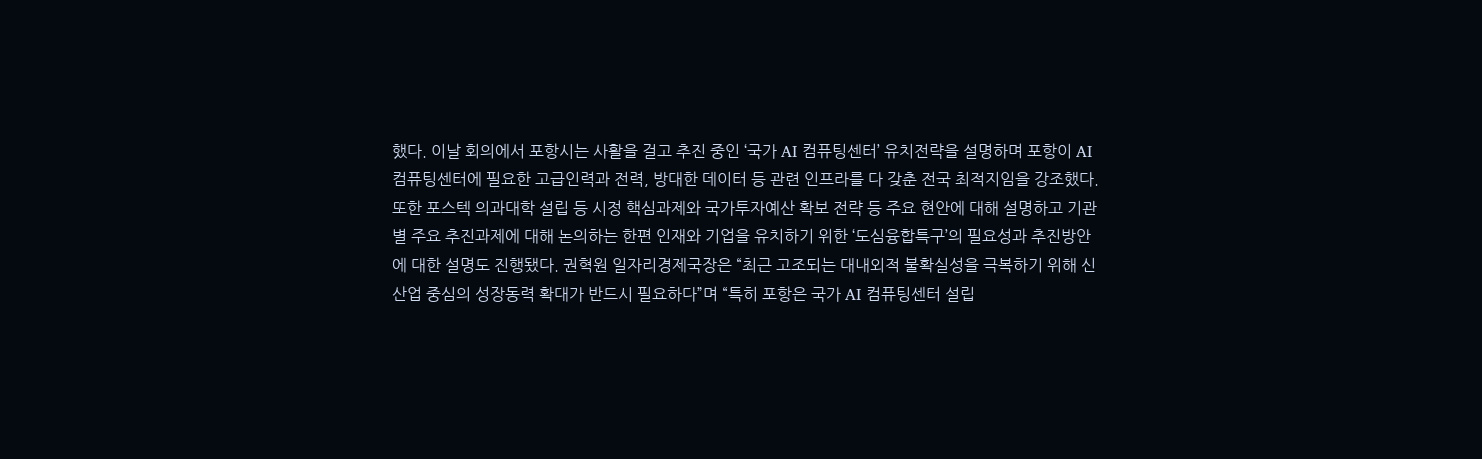했다. 이날 회의에서 포항시는 사활을 걸고 추진 중인 ‘국가 AI 컴퓨팅센터’ 유치전략을 설명하며 포항이 AI컴퓨팅센터에 필요한 고급인력과 전력, 방대한 데이터 등 관련 인프라를 다 갖춘 전국 최적지임을 강조했다. 또한 포스텍 의과대학 설립 등 시정 핵심과제와 국가투자예산 확보 전략 등 주요 현안에 대해 설명하고 기관별 주요 추진과제에 대해 논의하는 한편 인재와 기업을 유치하기 위한 ‘도심융합특구’의 필요성과 추진방안에 대한 설명도 진행됐다. 권혁원 일자리경제국장은 “최근 고조되는 대내외적 불확실성을 극복하기 위해 신산업 중심의 성장동력 확대가 반드시 필요하다”며 “특히 포항은 국가 AI 컴퓨팅센터 설립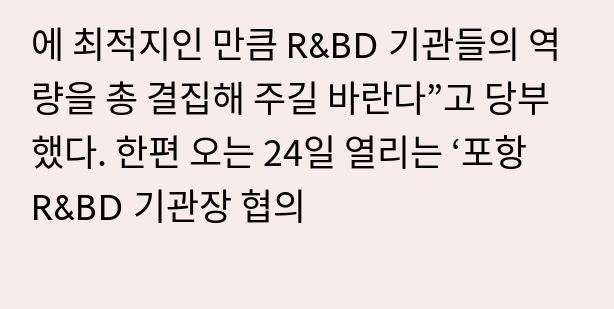에 최적지인 만큼 R&BD 기관들의 역량을 총 결집해 주길 바란다”고 당부했다. 한편 오는 24일 열리는 ‘포항 R&BD 기관장 협의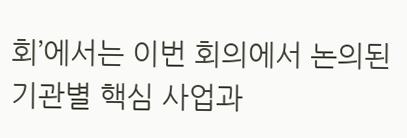회’에서는 이번 회의에서 논의된 기관별 핵심 사업과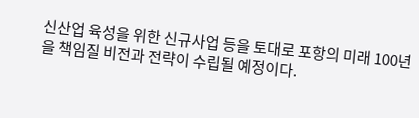신산업 육성을 위한 신규사업 등을 토대로 포항의 미래 100년을 책임질 비전과 전략이 수립될 예정이다.